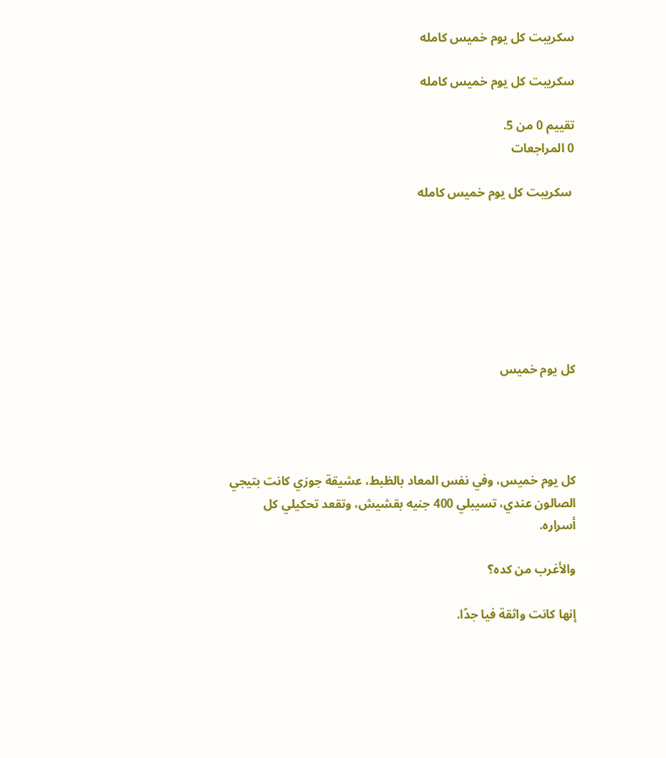سكريبت كل يوم خميس كامله

سكريبت كل يوم خميس كامله

تقييم 0 من 5.
0 المراجعات

 سكريبت كل يوم خميس كامله







كل يوم خميس




كل يوم خميس، وفي نفس المعاد بالظبط، عشيقة جوزي كانت بتيجي الصالون عندي، تسيبلي 400 جنيه بقشيش، وتقعد تحكيلي كل أسراره.

والأغرب من كده؟

إنها كانت واثقة فيا جدًا.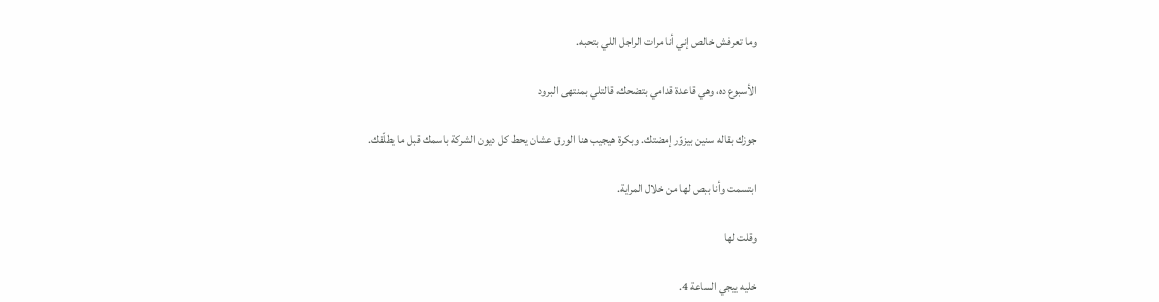وما تعرفش خالص إني أنا مرات الراجل اللي بتحبه.

الأسبوع ده، وهي قاعدة قدامي بتضحك، قالتلي بمنتهى البرود

جوزك بقاله سنين بيزوّر إمضتك. وبكرة هيجيب هنا الورق عشان يحط كل ديون الشركة باسمك قبل ما يطلّقك.

ابتسمت وأنا ببص لها من خلال المراية.

وقلت لها

خليه ييجي الساعة 4.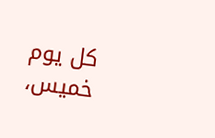كل يوم خميس،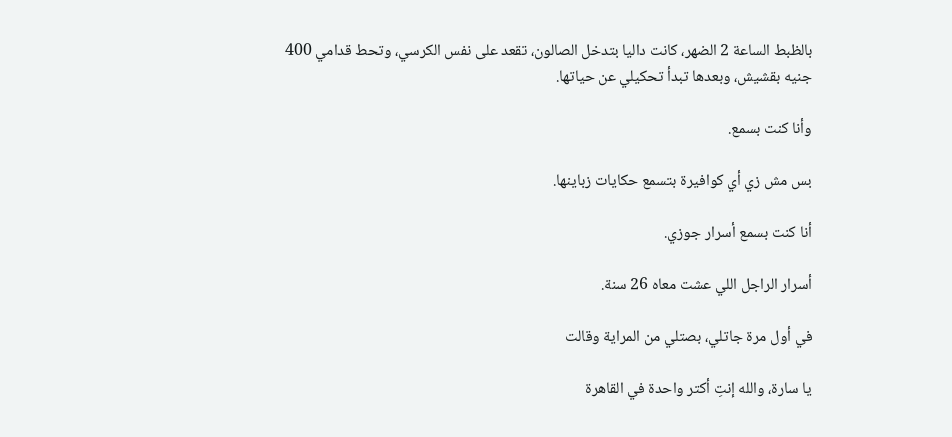بالظبط الساعة 2 الضهر، كانت داليا بتدخل الصالون، تقعد على نفس الكرسي، وتحط قدامي 400 جنيه بقشيش، وبعدها تبدأ تحكيلي عن حياتها.

وأنا كنت بسمع.

بس مش زي أي كوافيرة بتسمع حكايات زباينها.

أنا كنت بسمع أسرار جوزي.

أسرار الراجل اللي عشت معاه 26 سنة.

في أول مرة جاتلي، بصتلي من المراية وقالت

يا سارة، والله إنتِ أكتر واحدة في القاهرة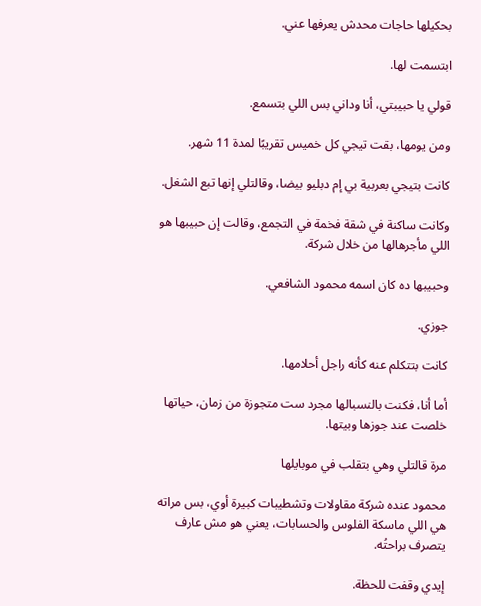بحكيلها حاجات محدش يعرفها عني.

ابتسمت لها.

قولي يا حبيبتي، أنا وداني بس اللي بتسمع.

ومن يومها، بقت تيجي كل خميس تقريبًا لمدة 11 شهر.

كانت بتيجي بعربية بي إم دبليو بيضا، وقالتلي إنها تبع الشغل.

وكانت ساكنة في شقة فخمة في التجمع، وقالت إن حبيبها هو اللي مأجرهالها من خلال شركة.

وحبيبها ده كان اسمه محمود الشافعي.

جوزي.

كانت بتتكلم عنه كأنه راجل أحلامها.

أما أنا، فكنت بالنسبالها مجرد ست متجوزة من زمان، حياتها خلصت عند جوزها وبيتها.

مرة قالتلي وهي بتقلب في موبايلها

محمود عنده شركة مقاولات وتشطيبات كبيرة أوي، بس مراته هي اللي ماسكة الفلوس والحسابات، يعني هو مش عارف يتصرف براحتُه.

إيدي وقفت للحظة.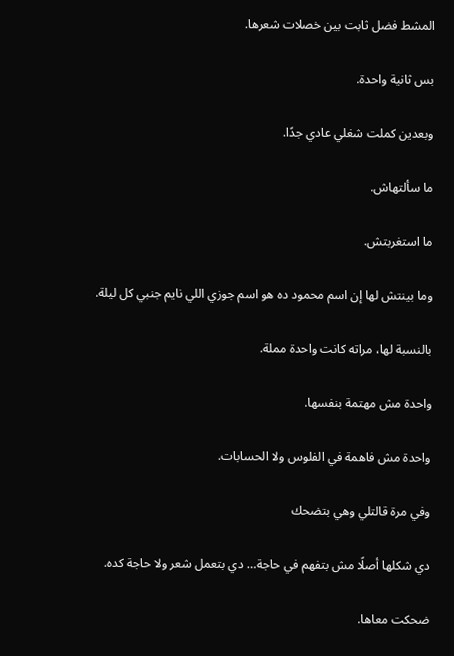المشط فضل ثابت بين خصلات شعرها.

بس ثانية واحدة.

وبعدين كملت شغلي عادي جدًا.

ما سألتهاش.

ما استغربتش.

وما بينتش لها إن اسم محمود ده هو اسم جوزي اللي نايم جنبي كل ليلة.

بالنسبة لها، مراته كانت واحدة مملة.

واحدة مش مهتمة بنفسها.

واحدة مش فاهمة في الفلوس ولا الحسابات.

وفي مرة قالتلي وهي بتضحك

دي شكلها أصلًا مش بتفهم في حاجة… دي بتعمل شعر ولا حاجة كده.

ضحكت معاها.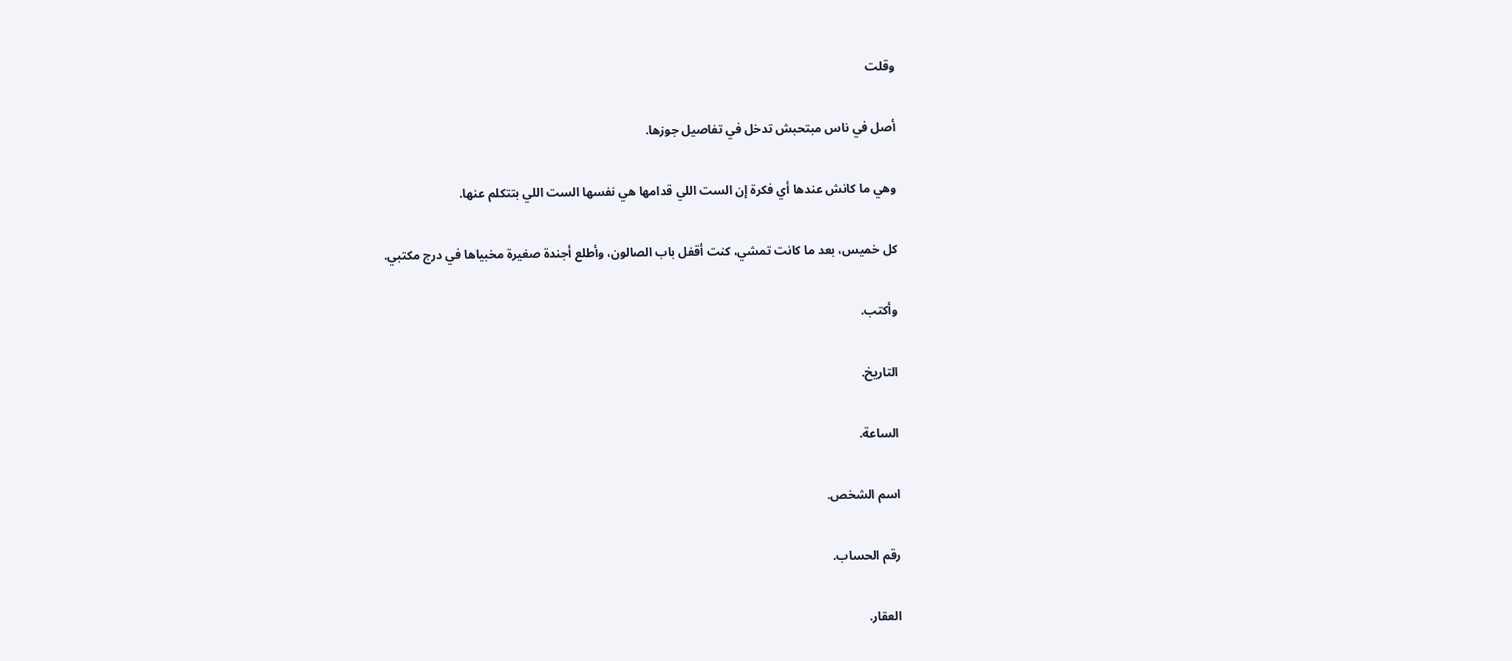وقلت

أصل في ناس مبتحبش تدخل في تفاصيل جوزها.

وهي ما كانش عندها أي فكرة إن الست اللي قدامها هي نفسها الست اللي بتتكلم عنها.

كل خميس، بعد ما كانت تمشي، كنت أقفل باب الصالون، وأطلع أجندة صغيرة مخبياها في درج مكتبي.

وأكتب.

التاريخ.

الساعة.

اسم الشخص.

رقم الحساب.

العقار.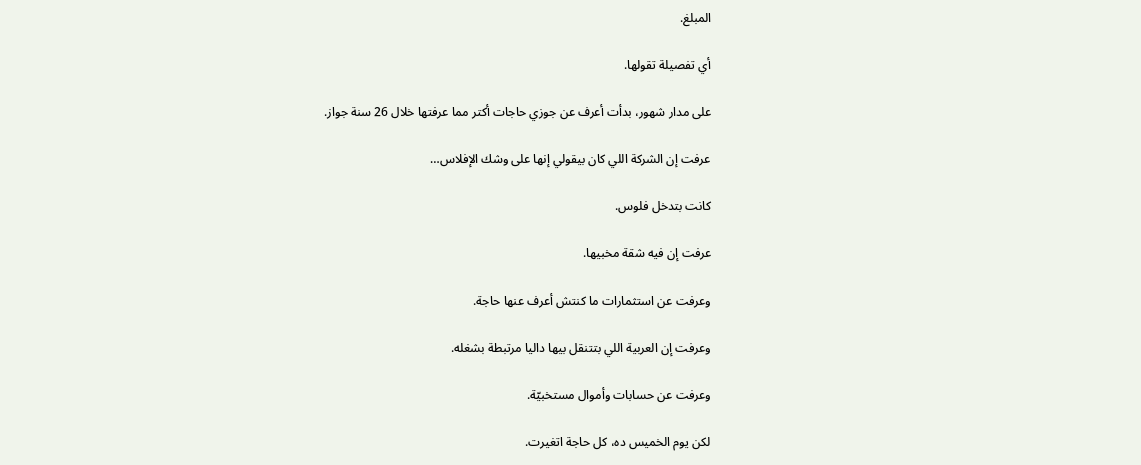المبلغ.

أي تفصيلة تقولها.

على مدار شهور، بدأت أعرف عن جوزي حاجات أكتر مما عرفتها خلال 26 سنة جواز.

عرفت إن الشركة اللي كان بيقولي إنها على وشك الإفلاس…

كانت بتدخل فلوس.

عرفت إن فيه شقة مخبيها.

وعرفت عن استثمارات ما كنتش أعرف عنها حاجة.

وعرفت إن العربية اللي بتتنقل بيها داليا مرتبطة بشغله.

وعرفت عن حسابات وأموال مستخبيّة.

لكن يوم الخميس ده، كل حاجة اتغيرت.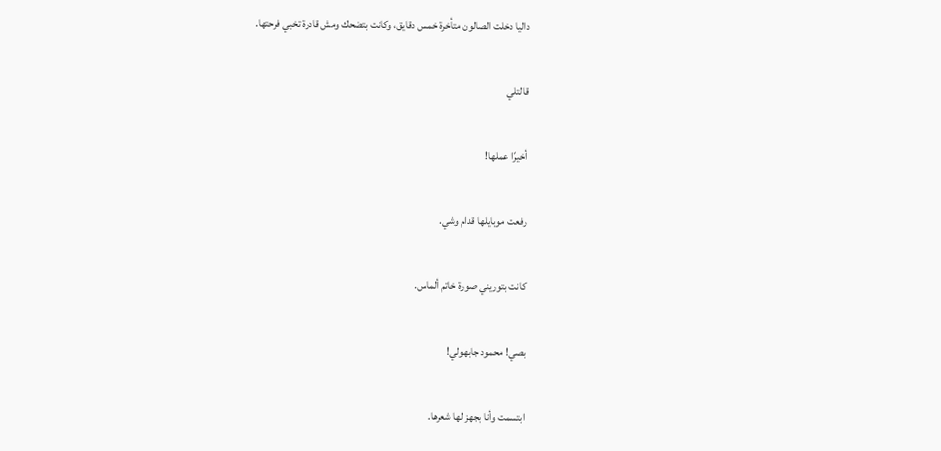داليا دخلت الصالون متأخرة خمس دقايق، وكانت بتضحك ومش قادرة تخبي فرحتها.

قالتلي

أخيرًا عملها!

رفعت موبايلها قدام وشي.

كانت بتوريني صورة خاتم ألماس.

بصي! محمود جابهولي!

ابتسمت وأنا بجهز لها شعرها.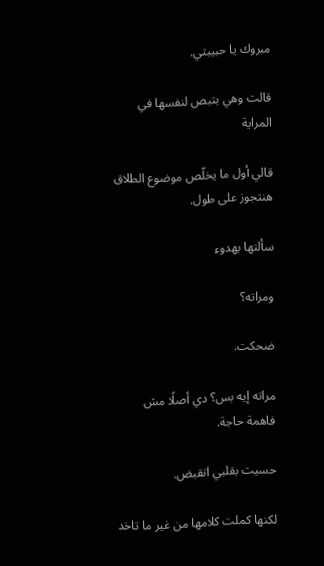مبروك يا حبيبتي.

قالت وهي بتبص لنفسها في المراية

قالي أول ما يخلّص موضوع الطلاق هنتجوز على طول.

سألتها بهدوء

ومراته؟

ضحكت.

مراته إيه بس؟ دي أصلًا مش فاهمة حاجة.

حسيت بقلبي اتقبض.

لكنها كملت كلامها من غير ما تاخد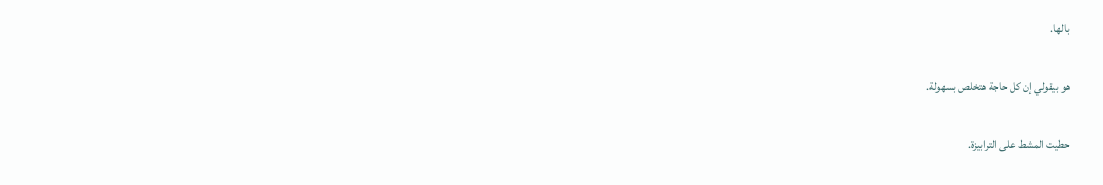بالها.

هو بيقولي إن كل حاجة هتخلص بسهولة.

حطيت المشط على الترابيزة.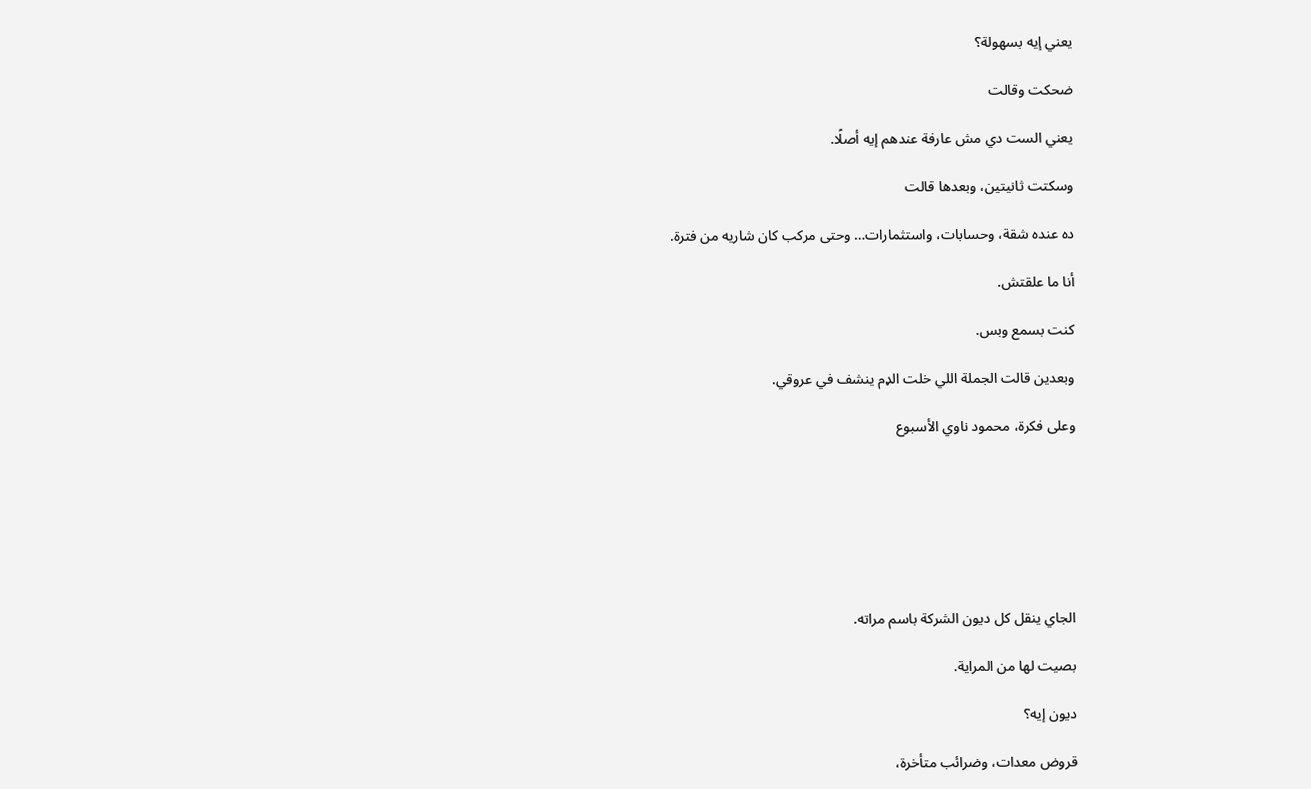يعني إيه بسهولة؟

ضحكت وقالت

يعني الست دي مش عارفة عندهم إيه أصلًا.

وسكتت ثانيتين، وبعدها قالت

ده عنده شقة، وحسابات، واستثمارات… وحتى مركب كان شاريه من فترة.

أنا ما علقتش.

كنت بسمع وبس.

وبعدين قالت الجملة اللي خلت الډم ينشف في عروقي.

وعلى فكرة، محمود ناوي الأسبوع







الجاي ينقل كل ديون الشركة باسم مراته.

بصيت لها من المراية.

ديون إيه؟

قروض معدات، وضرائب متأخرة،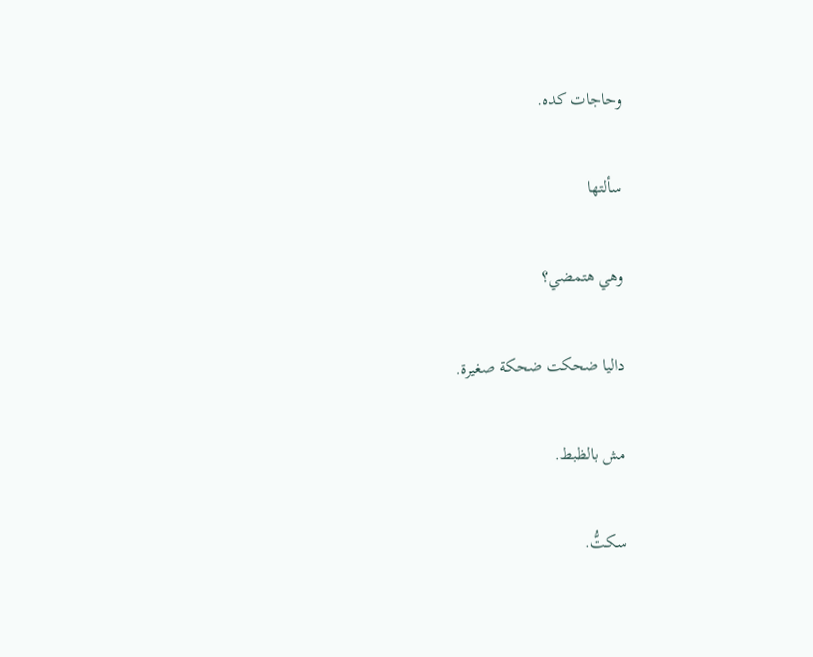وحاجات كده.

سألتها

وهي هتمضي؟

داليا ضحكت ضحكة صغيرة.

مش بالظبط.

سكتُّ.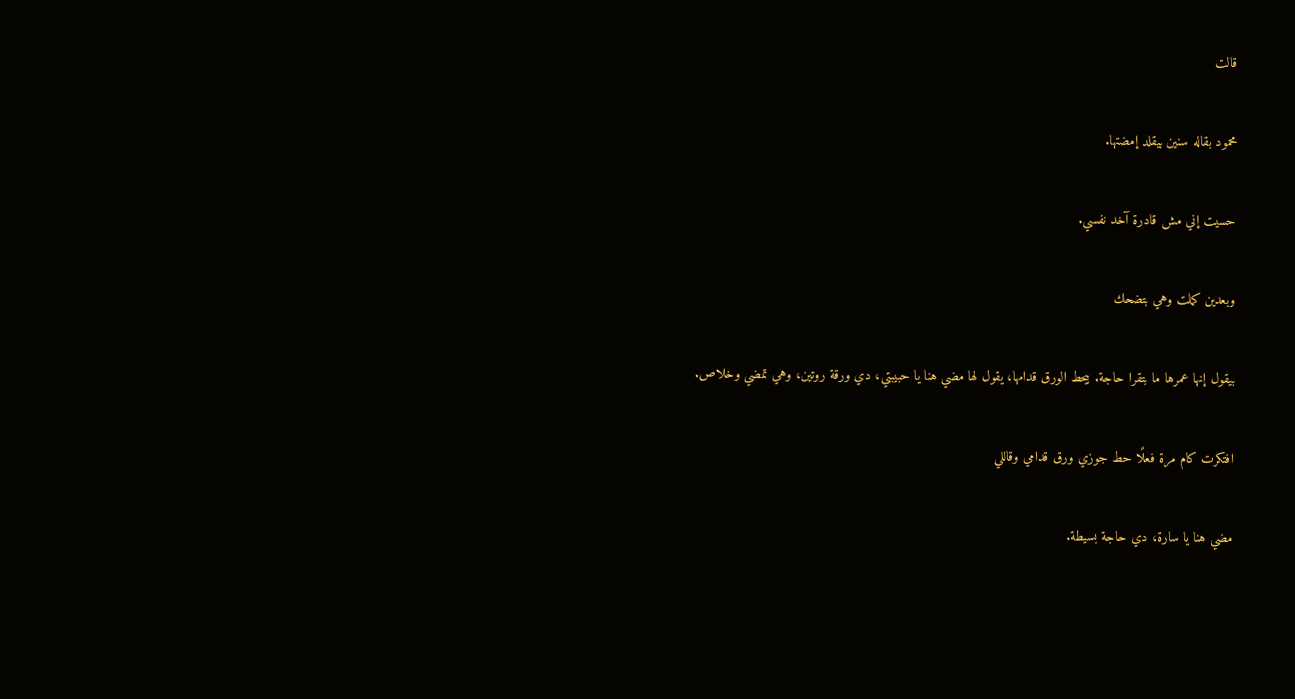قالت

محمود بقاله سنين بيقلد إمضتها.

حسيت إني مش قادرة آخد نفسي.

وبعدين كملت وهي بتضحك

بيقول إنها عمرها ما بتقرا حاجة. بيحط الورق قدامها، يقول لها مضي هنا يا حبيبتي، دي ورقة روتين، وهي تمضي وخلاص.

افتكرت كام مرة فعلًا حط جوزي ورق قدامي وقاللي

مضي هنا يا سارة، دي حاجة بسيطة.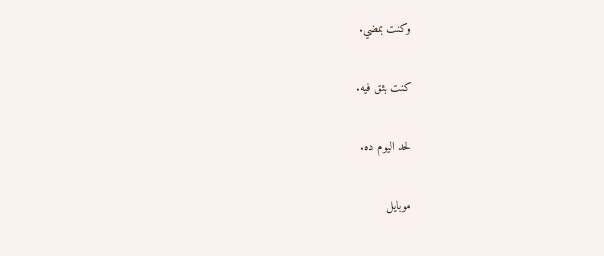وكنت بمضي.

كنت بثق فيه.

لحد اليوم ده.

موبايل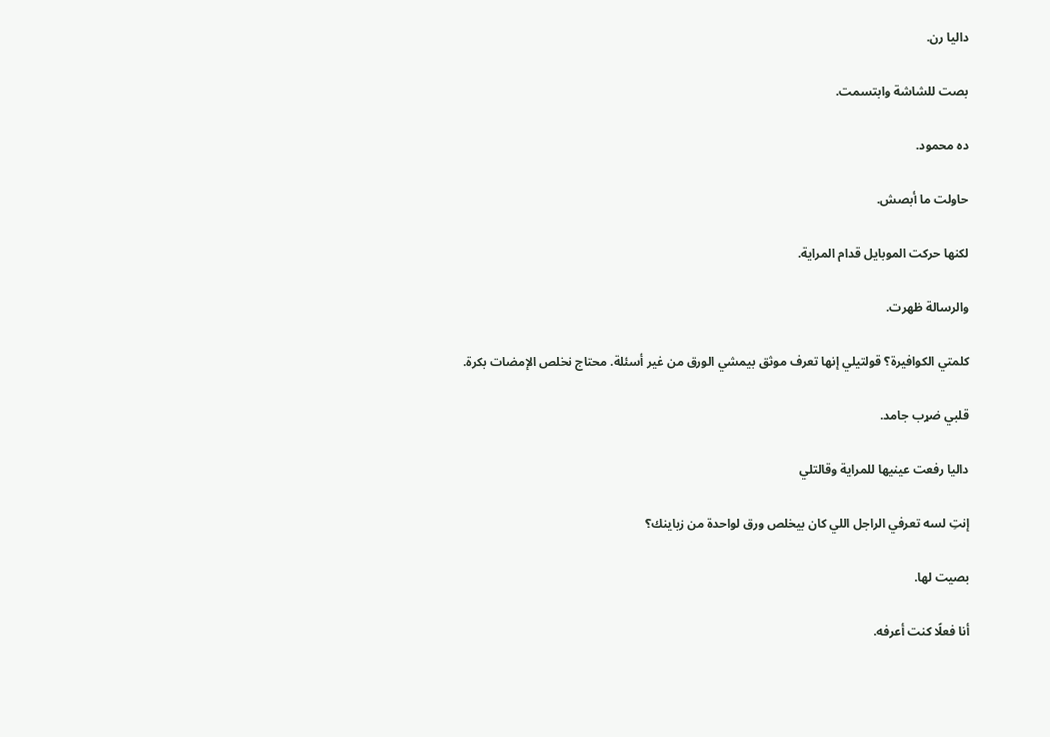داليا رن.

بصت للشاشة وابتسمت.

ده محمود.

حاولت ما أبصش.

لكنها حركت الموبايل قدام المراية.

والرسالة ظهرت.

كلمتي الكوافيرة؟ قولتيلي إنها تعرف موثق بيمشي الورق من غير أسئلة. محتاج نخلص الإمضات بكرة.

قلبي ضړب جامد.

داليا رفعت عينيها للمراية وقالتلي

إنتِ لسه تعرفي الراجل اللي كان بيخلص ورق لواحدة من زباينك؟

بصيت لها.

أنا فعلًا كنت أعرفه.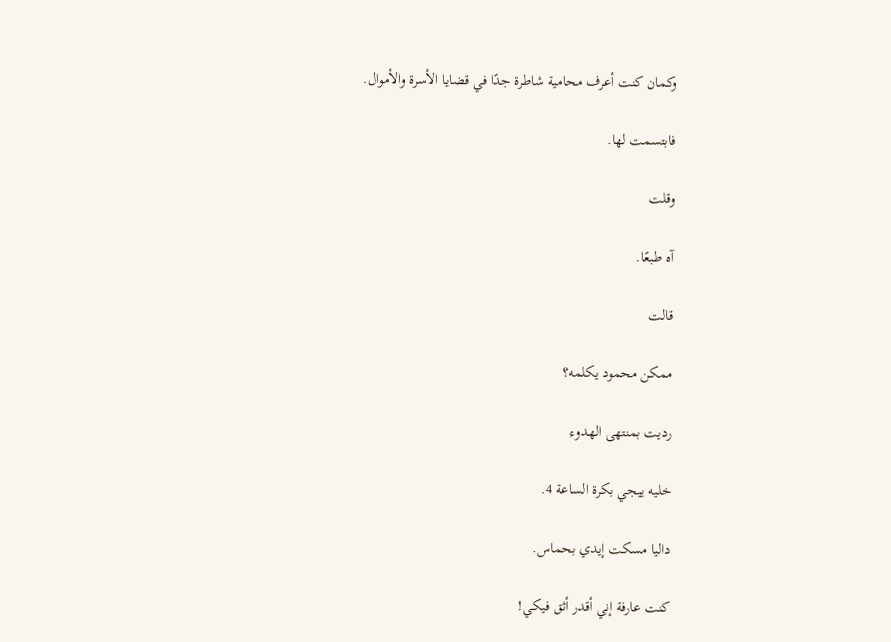وكمان كنت أعرف محامية شاطرة جدًا في قضايا الأسرة والأموال.

فابتسمت لها.

وقلت

آه طبعًا.

قالت

ممكن محمود يكلمه؟

رديت بمنتهى الهدوء

خليه ييجي بكرة الساعة 4.

داليا مسكت إيدي بحماس.

كنت عارفة إني أقدر أثق فيكي!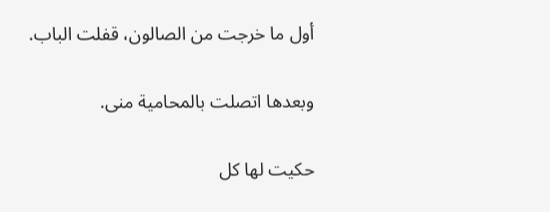أول ما خرجت من الصالون، قفلت الباب.

وبعدها اتصلت بالمحامية منى.

حكيت لها كل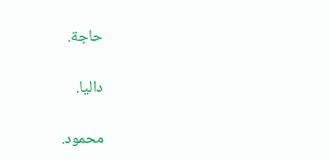حاجة.

داليا.

محمود.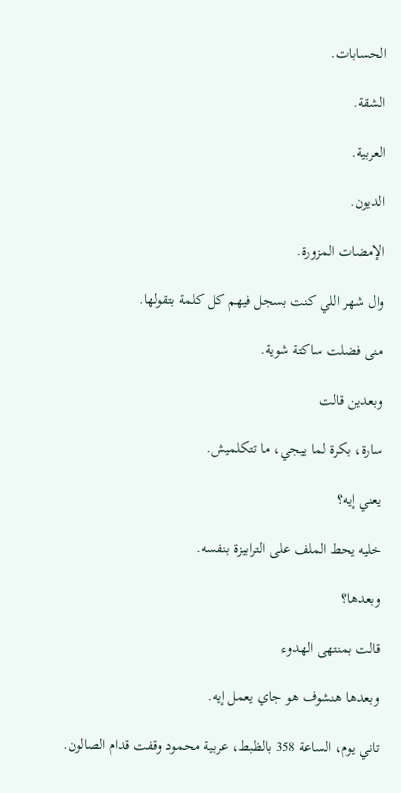الحسابات.

الشقة.

العربية.

الديون.

الإمضات المزورة.

وال شهر اللي كنت بسجل فيهم كل كلمة بتقولها.

منى فضلت ساكتة شوية.

وبعدين قالت

سارة، بكرة لما ييجي، ما تتكلميش.

يعني إيه؟

خليه يحط الملف على الترابيزة بنفسه.

وبعدها؟

قالت بمنتهى الهدوء

وبعدها هنشوف هو جاي يعمل إيه.

تاني يوم، الساعة 358 بالظبط، عربية محمود وقفت قدام الصالون.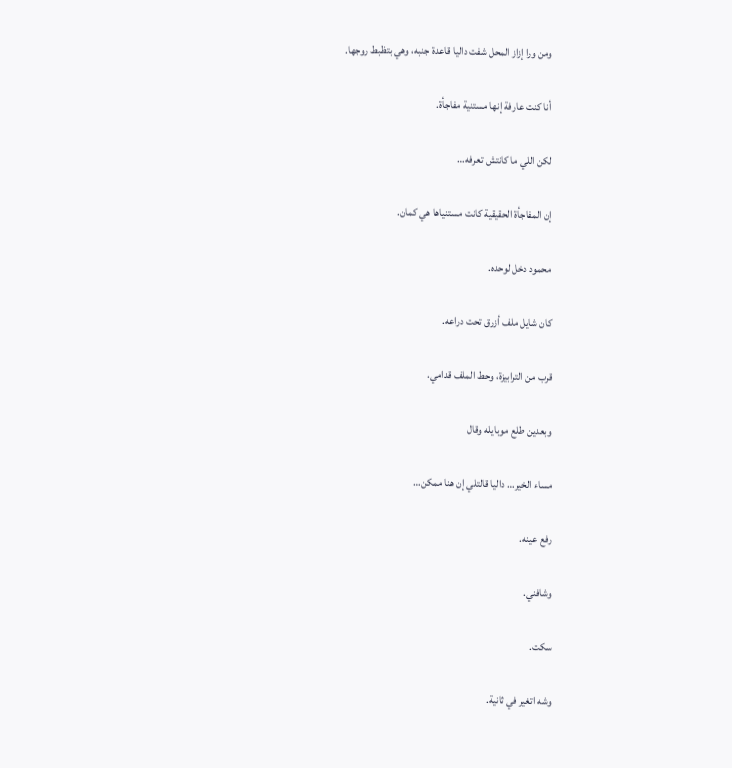ومن ورا إزاز المحل شفت داليا قاعدة جنبه، وهي بتظبط روجها.

أنا كنت عارفة إنها مستنية مفاجأة.

لكن اللي ما كانتش تعرفه…

إن المفاجأة الحقيقية كانت مستنياها هي كمان.

محمود دخل لوحده.

كان شايل ملف أزرق تحت دراعه.

قرب من الترابيزة، وحط الملف قدامي.

وبعدين طلع موبايله وقال

مساء الخير… داليا قالتلي إن هنا ممكن…

رفع عينه.

وشافني.

سكت.

وشه اتغير في ثانية.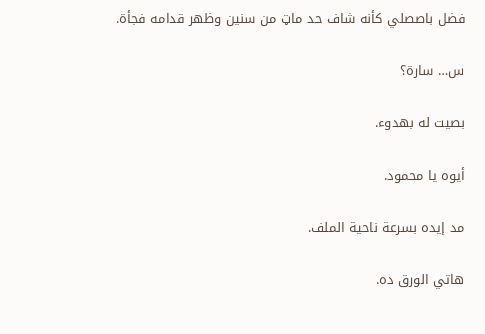فضل باصصلي كأنه شاف حد ماټ من سنين وظهر قدامه فجأة.

س… سارة؟

بصيت له بهدوء.

أيوه يا محمود.

مد إيده بسرعة ناحية الملف.

هاتي الورق ده.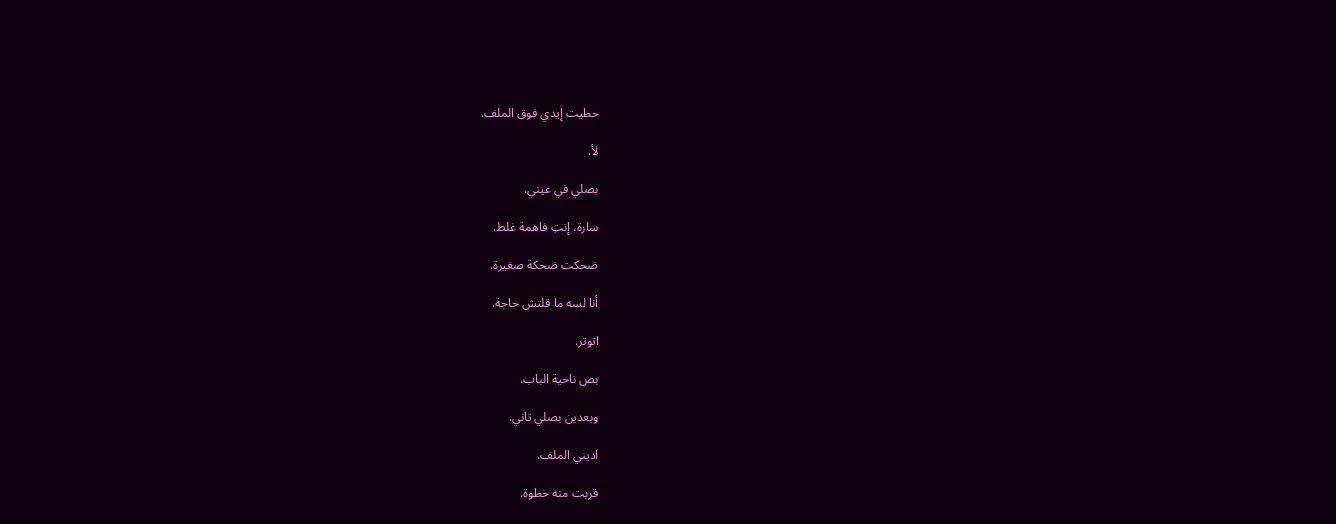حطيت إيدي فوق الملف.

لأ.

بصلي في عيني.

سارة، إنتِ فاهمة غلط.

ضحكت ضحكة صغيرة.

أنا لسه ما قلتش حاجة.

اتوتر.

بص ناحية الباب.

وبعدين بصلي تاني.

اديني الملف.

قربت منه خطوة.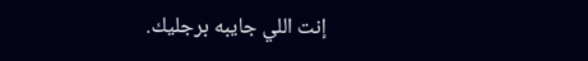إنت اللي جايبه برجليك.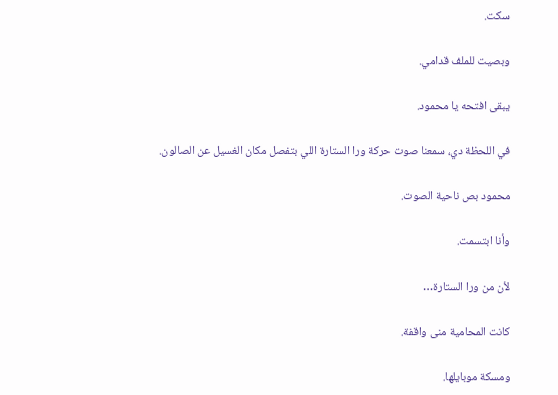سكت.

وبصيت للملف قدامي.

يبقى افتحه يا محمود.

في اللحظة دي، سمعنا صوت حركة ورا الستارة اللي بتفصل مكان الغسيل عن الصالون.

محمود بص ناحية الصوت.

وأنا ابتسمت.

لأن من ورا الستارة…

كانت المحامية منى واقفة.

ومسكة موبايلها.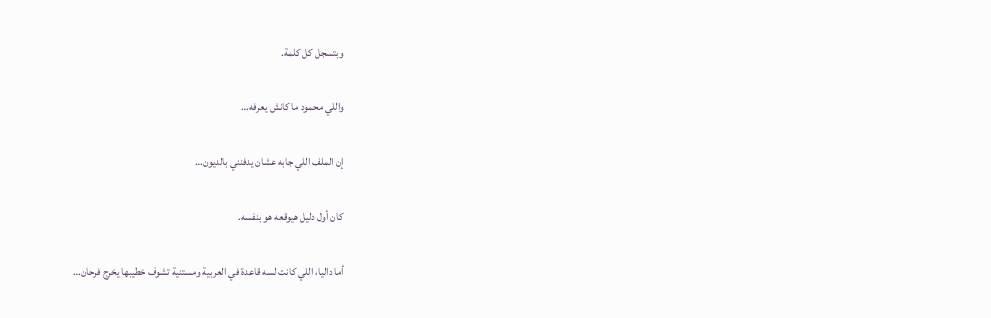وبتسجل كل كلمة.

واللي محمود ما كانش يعرفه…

إن الملف اللي جابه عشان يدفنني بالديون…

كان أول دليل هيوقعه هو بنفسه.

أما داليا، اللي كانت لسه قاعدة في العربية ومستنية تشوف خطيبها يخرج فرحان…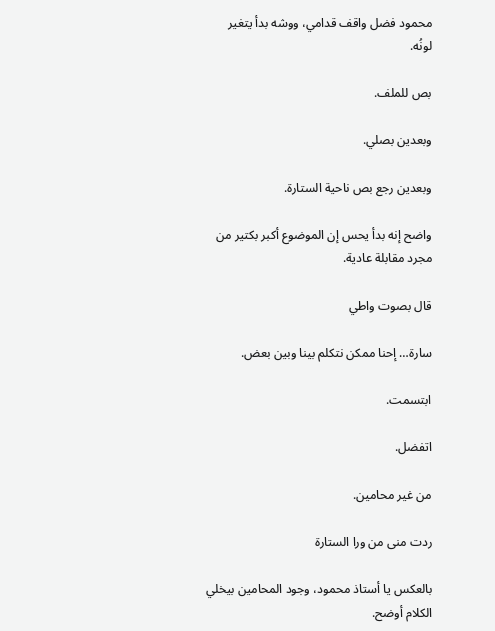محمود فضل واقف قدامي، ووشه بدأ يتغير لونُه.

بص للملف.

وبعدين بصلي.

وبعدين رجع بص ناحية الستارة.

واضح إنه بدأ يحس إن الموضوع أكبر بكتير من مجرد مقابلة عادية.

قال بصوت واطي

سارة… إحنا ممكن نتكلم بينا وبين بعض.

ابتسمت.

اتفضل.

من غير محامين.

ردت منى من ورا الستارة

بالعكس يا أستاذ محمود، وجود المحامين بيخلي الكلام أوضح.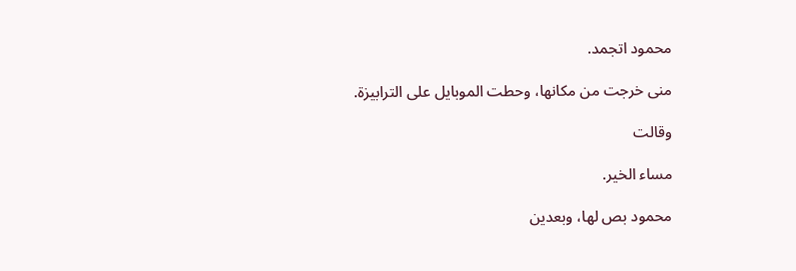محمود اتجمد.

منى خرجت من مكانها، وحطت الموبايل على الترابيزة.

وقالت

مساء الخير.

محمود بص لها، وبعدين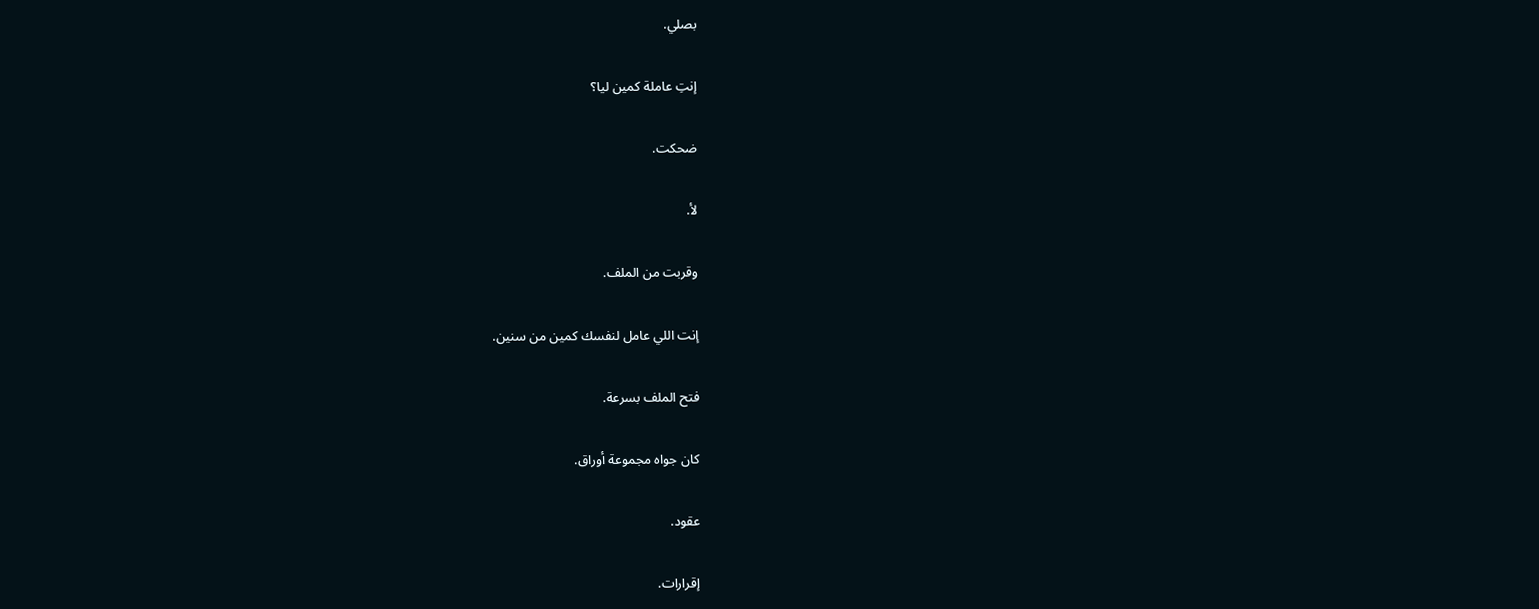بصلي.

إنتِ عاملة كمين ليا؟

ضحكت.

لأ.

وقربت من الملف.

إنت اللي عامل لنفسك كمين من سنين.

فتح الملف بسرعة.

كان جواه مجموعة أوراق.

عقود.

إقرارات.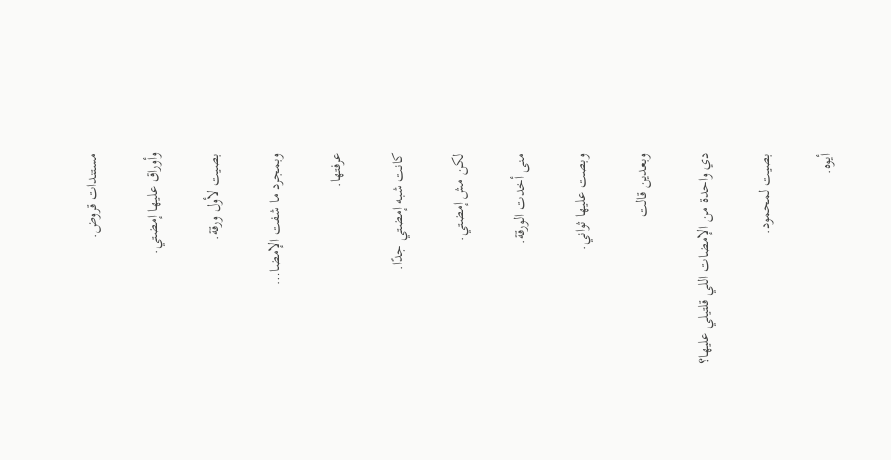مستندات قروض.

وأوراق عليها إمضتي.

بصيت لأول ورقة.

وبمجرد ما شفت الإمضا…

عرفتها.

كانت شبه إمضتي جدًا.

لكن مش إمضتي.

منى أخدت الورقة.

وبصت عليها ثواني.

وبعدين قالت

دي واحدة من الإمضات اللي قلتيلي عليها؟

بصيت لمحمود.

أيوه.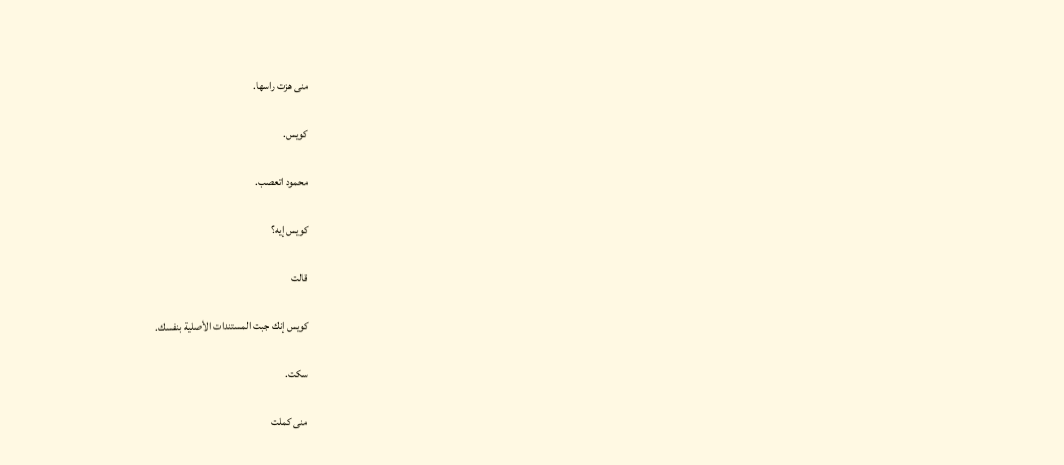منى هزت راسها.

كويس.

محمود اتعصب.

كويس إيه؟

قالت

كويس إنك جبت المستندات الأصلية بنفسك.

سكت.

منى كملت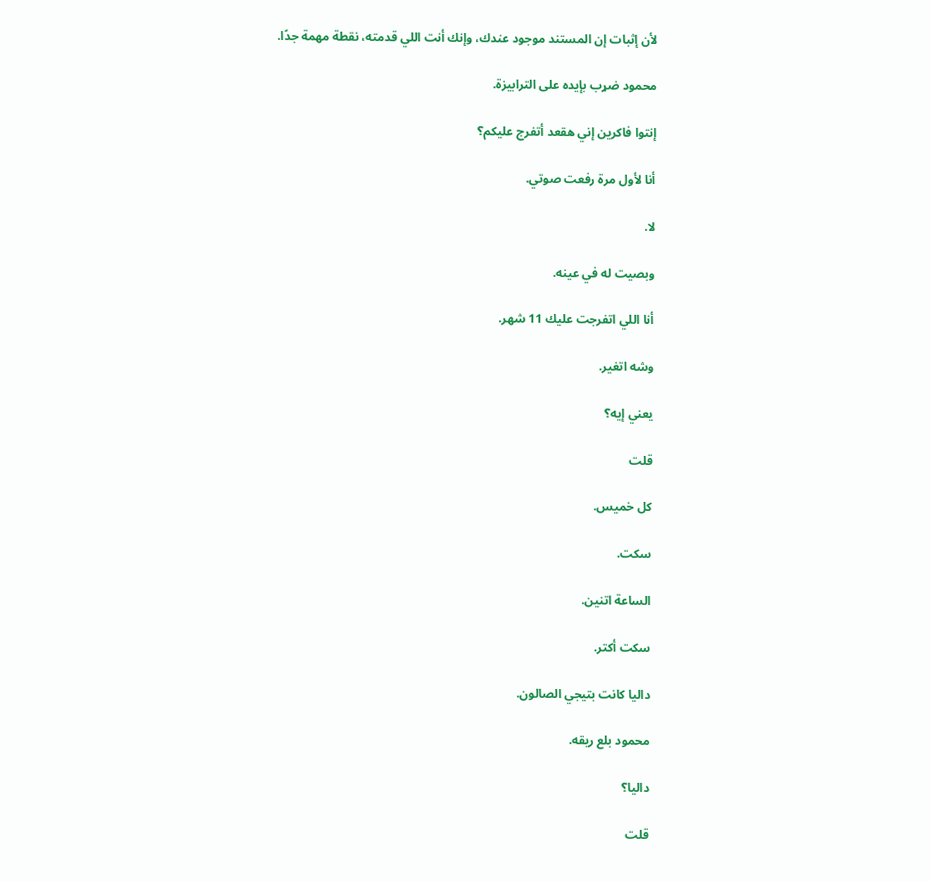لأن إثبات إن المستند موجود عندك، وإنك أنت اللي قدمته، نقطة مهمة جدًا.

محمود ضړب بإيده على الترابيزة.

إنتوا فاكرين إني هقعد أتفرج عليكم؟

أنا لأول مرة رفعت صوتي.

لا.

وبصيت له في عينه.

أنا اللي اتفرجت عليك 11 شهر.

وشه اتغير.

يعني إيه؟

قلت

كل خميس.

سكت.

الساعة اتنين.

سكت أكتر.

داليا كانت بتيجي الصالون.

محمود بلع ريقه.

داليا؟

قلت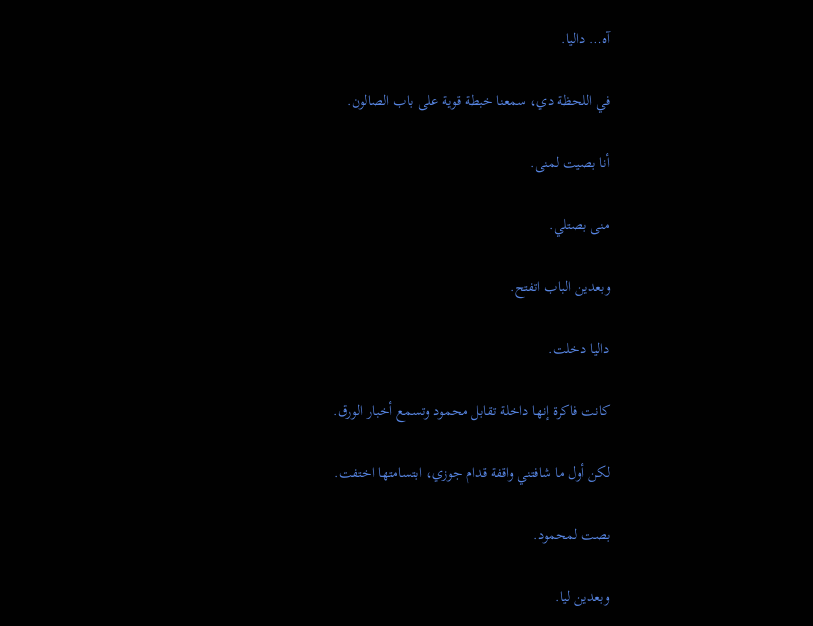آه… داليا.

في اللحظة دي، سمعنا خبطة قوية على باب الصالون.

أنا بصيت لمنى.

منى بصتلي.

وبعدين الباب اتفتح.

داليا دخلت.

كانت فاكرة إنها داخلة تقابل محمود وتسمع أخبار الورق.

لكن أول ما شافتني واقفة قدام جوزي، ابتسامتها اختفت.

بصت لمحمود.

وبعدين ليا.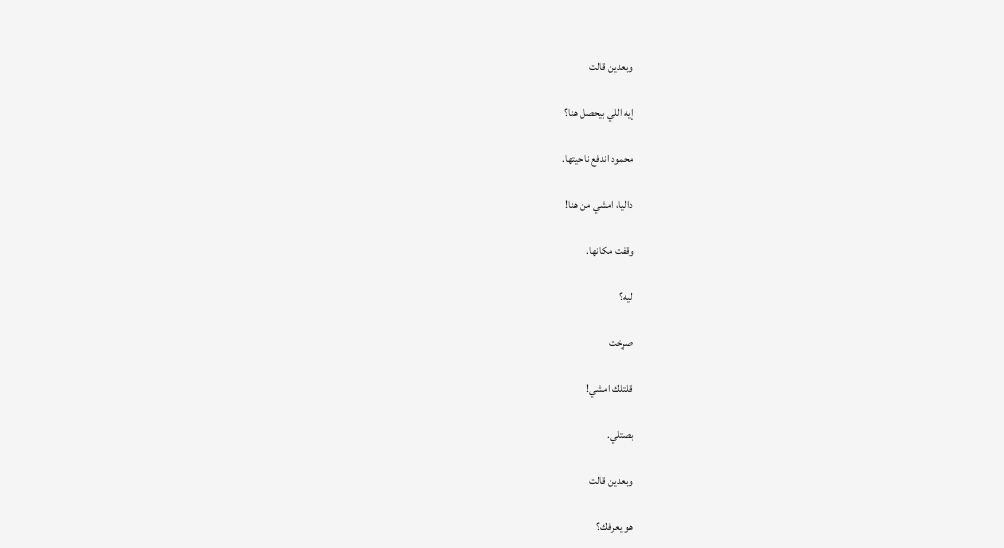وبعدين قالت

إيه اللي بيحصل هنا؟

محمود اندفع ناحيتها.

داليا، امشي من هنا!

وقفت مكانها.

ليه؟

صړخت

قلتلك امشي!

بصتلي.

وبعدين قالت

هو يعرفك؟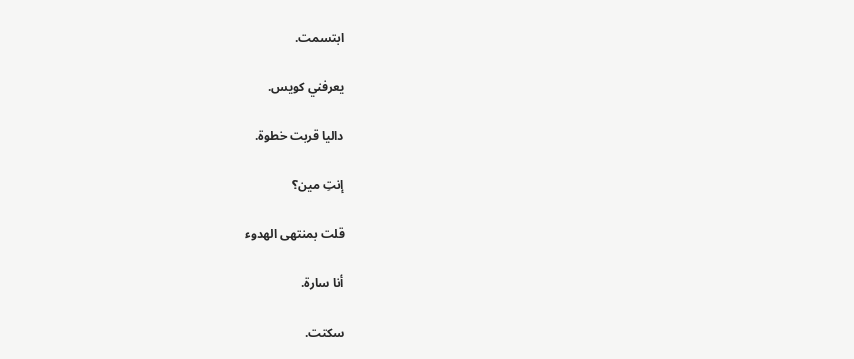ابتسمت.

يعرفني كويس.

داليا قربت خطوة.

إنتِ مين؟

قلت بمنتهى الهدوء

أنا سارة.

سكتت.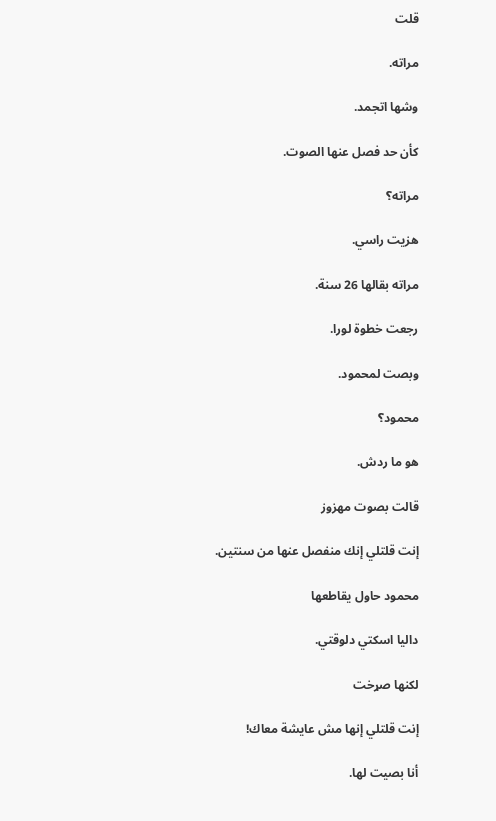قلت

مراته.

وشها اتجمد.

كأن حد فصل عنها الصوت.

مراته؟

هزيت راسي.

مراته بقالها 26 سنة.

رجعت خطوة لورا.

وبصت لمحمود.

محمود؟

هو ما ردش.

قالت بصوت مهزوز

إنت قلتلي إنك منفصل عنها من سنتين.

محمود حاول يقاطعها

داليا اسكتي دلوقتي.

لكنها صړخت

إنت قلتلي إنها مش عايشة معاك!

أنا بصيت لها.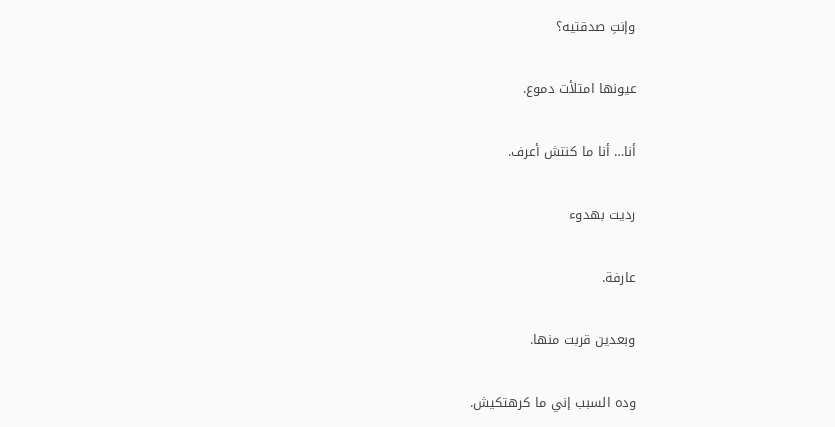وإنتِ صدقتيه؟

عيونها امتلأت دموع.

أنا… أنا ما كنتش أعرف.

رديت بهدوء

عارفة.

وبعدين قربت منها.

وده السبب إني ما كرهتكيش.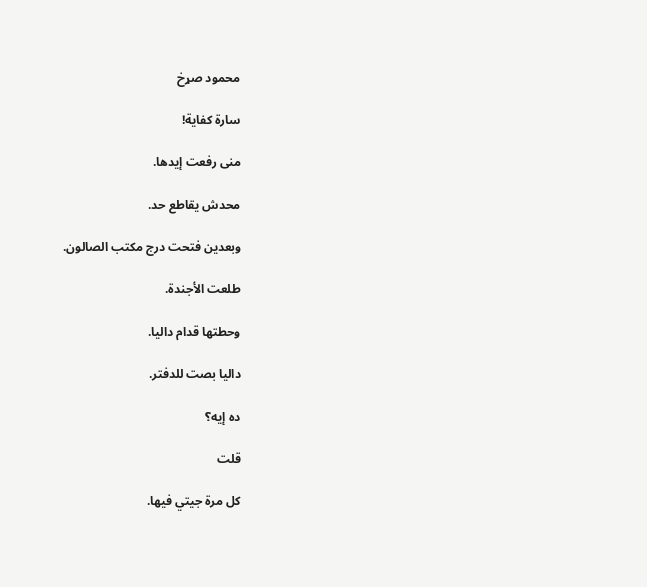محمود صړخ

سارة كفاية!

منى رفعت إيدها.

محدش يقاطع حد.

وبعدين فتحت درج مكتب الصالون.

طلعت الأجندة.

وحطتها قدام داليا.

داليا بصت للدفتر.

ده إيه؟

قلت

كل مرة جيتي فيها.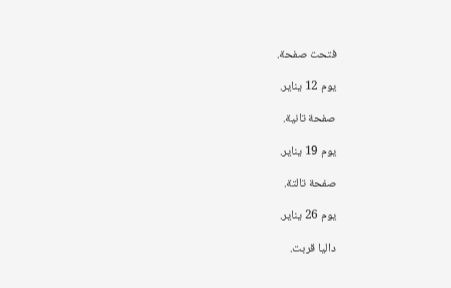فتحت صفحة.

يوم 12 يناير.

صفحة تانية.

يوم 19 يناير.

صفحة تالتة.

يوم 26 يناير.

داليا قربت.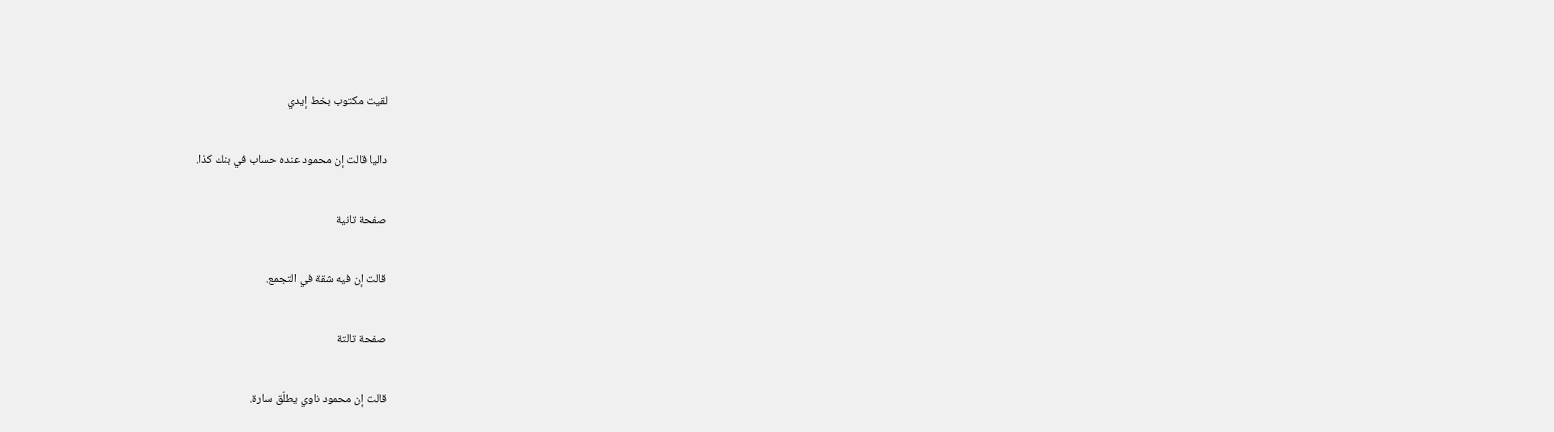لقيت مكتوب بخط إيدي

داليا قالت إن محمود عنده حساب في بنك كذا.

صفحة تانية

قالت إن فيه شقة في التجمع.

صفحة تالتة

قالت إن محمود ناوي يطلّق سارة.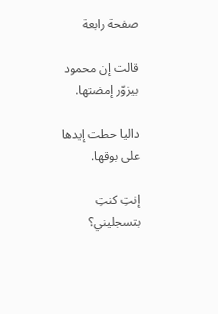صفحة رابعة

قالت إن محمود بيزوّر إمضتها.

داليا حطت إيدها على بوقها.

إنتِ كنتِ بتسجليني؟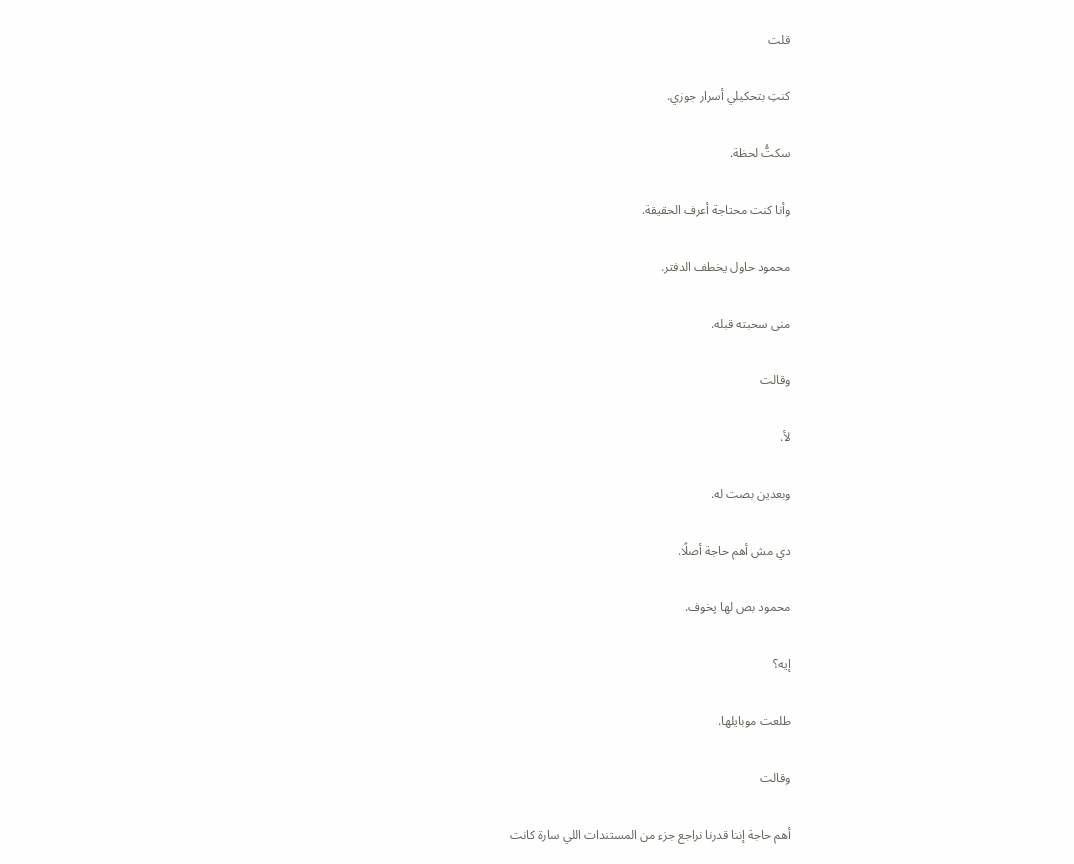قلت

كنتِ بتحكيلي أسرار جوزي.

سكتُّ لحظة.

وأنا كنت محتاجة أعرف الحقيقة.

محمود حاول يخطف الدفتر.

منى سحبته قبله.

وقالت

لأ.

وبعدين بصت له.

دي مش أهم حاجة أصلًا.

محمود بص لها پخوف.

إيه؟

طلعت موبايلها.

وقالت

أهم حاجة إننا قدرنا نراجع جزء من المستندات اللي سارة كانت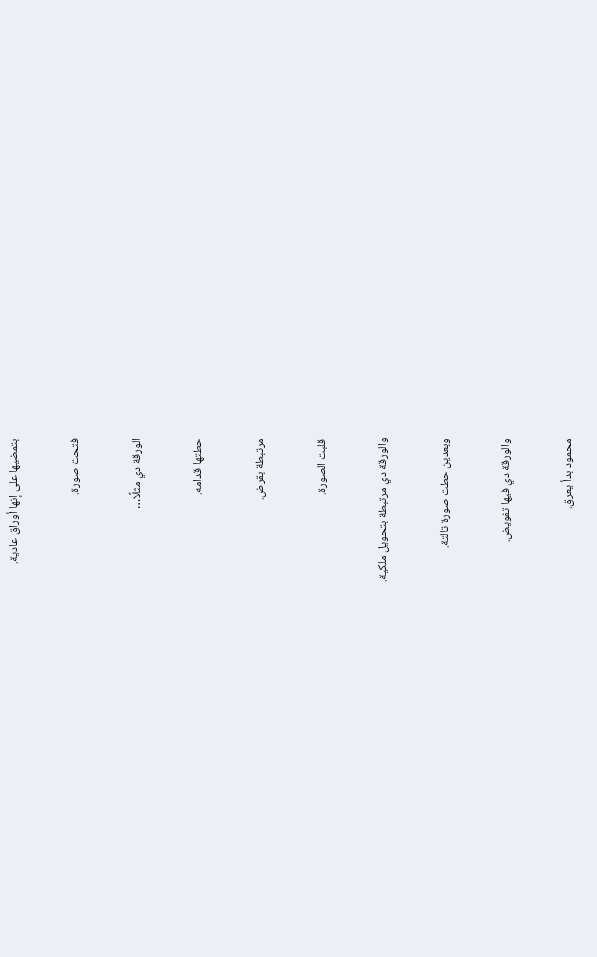بتمضيها على إنها أوراق عادية.

فتحت صورة.

الورقة دي مثلًا…

حطتها قدامه.

مرتبطة بقرض.

قلبت الصورة.

والورقة دي مرتبطة بتحويل ملكية.

وبعدين حطت صورة تالتة.

والورقة دي فيها تفويض.

محمود بدأ يعرق.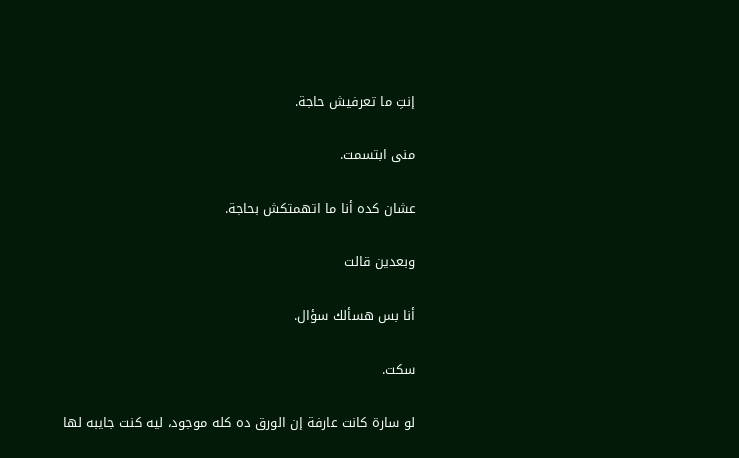إنتِ ما تعرفيش حاجة.

منى ابتسمت.

عشان كده أنا ما اتهمتكش بحاجة.

وبعدين قالت

أنا بس هسألك سؤال.

سكت.

لو سارة كانت عارفة إن الورق ده كله موجود، ليه كنت جايبه لها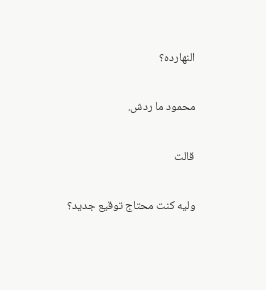النهارده؟

محمود ما ردش.

قالت

وليه كنت محتاج توقيع جديد؟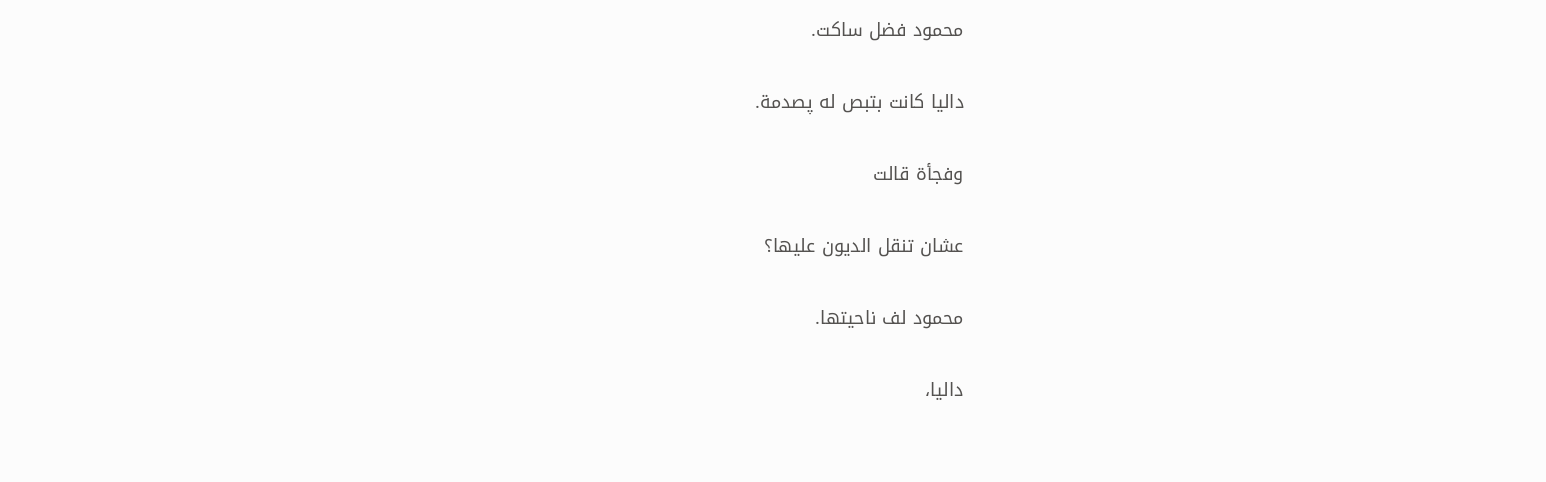محمود فضل ساكت.

داليا كانت بتبص له پصدمة.

وفجأة قالت

عشان تنقل الديون عليها؟

محمود لف ناحيتها.

داليا،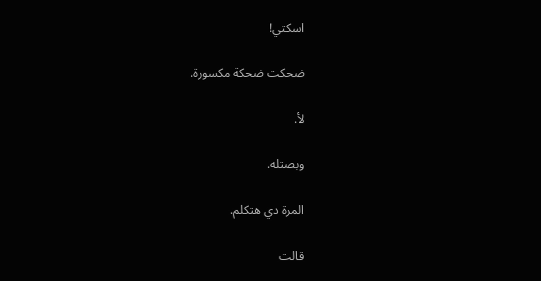اسكتي!

ضحكت ضحكة مکسورة.

لأ.

وبصتله.

المرة دي هتكلم.

قالت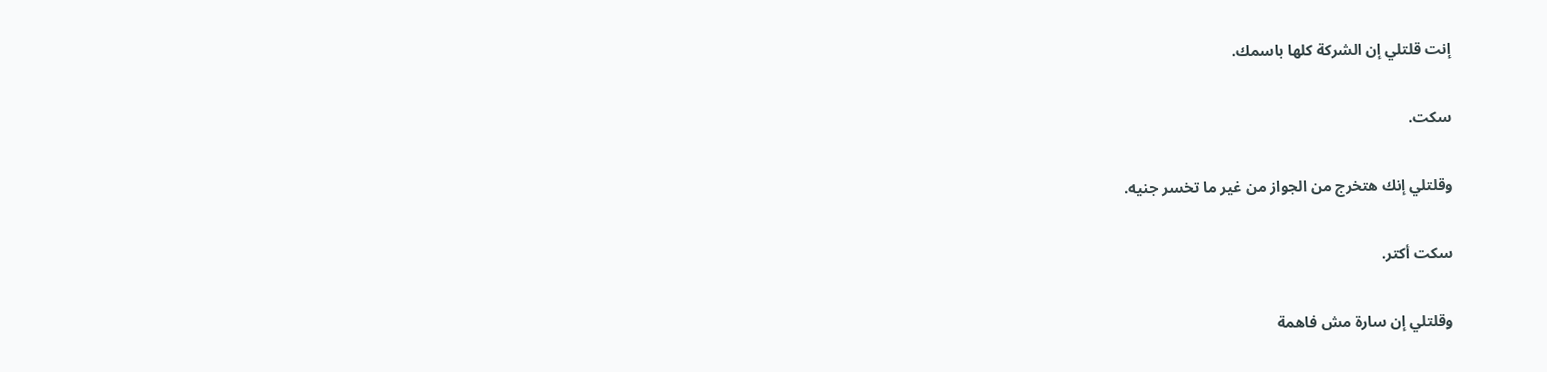إنت قلتلي إن الشركة كلها باسمك.

سكت.

وقلتلي إنك هتخرج من الجواز من غير ما تخسر جنيه.

سكت أكتر.

وقلتلي إن سارة مش فاهمة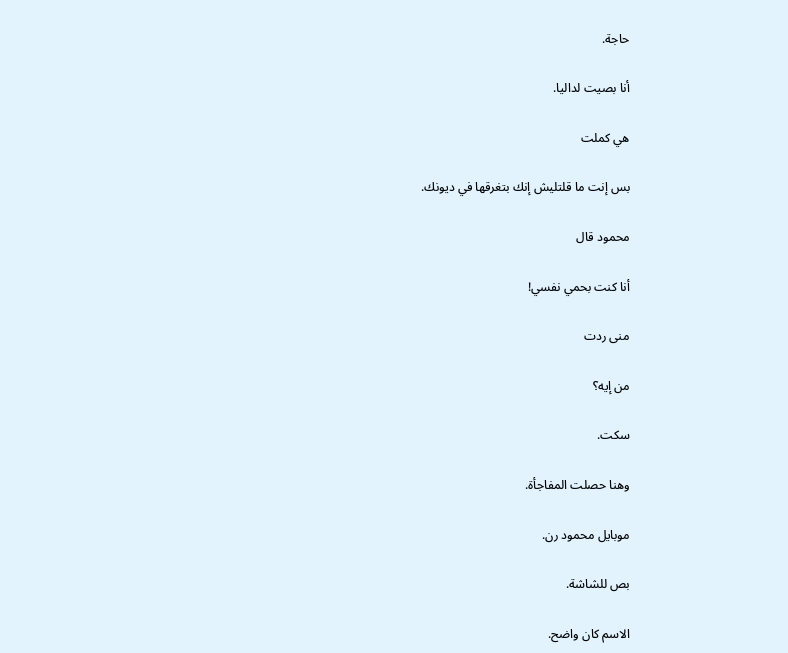حاجة.

أنا بصيت لداليا.

هي كملت

بس إنت ما قلتليش إنك بتغرقها في ديونك.

محمود قال

أنا كنت بحمي نفسي!

منى ردت

من إيه؟

سكت.

وهنا حصلت المفاجأة.

موبايل محمود رن.

بص للشاشة.

الاسم كان واضح.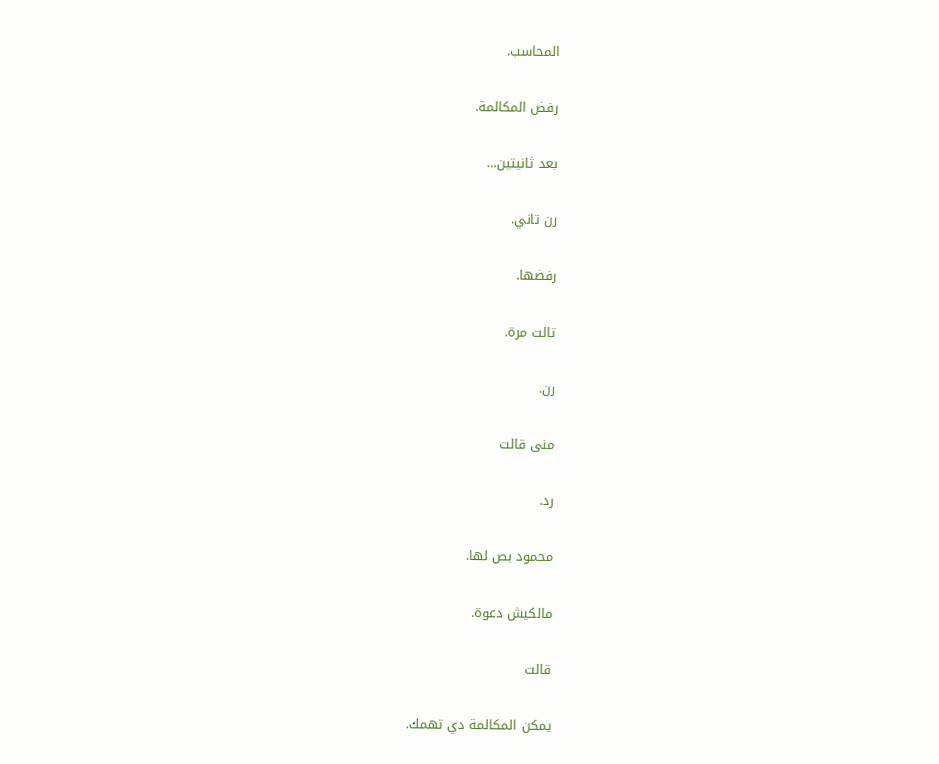المحاسب.

رفض المكالمة.

بعد ثانيتين…

رن تاني.

رفضها.

تالت مرة.

رن.

منى قالت

رد.

محمود بص لها.

مالكيش دعوة.

قالت

يمكن المكالمة دي تهمك.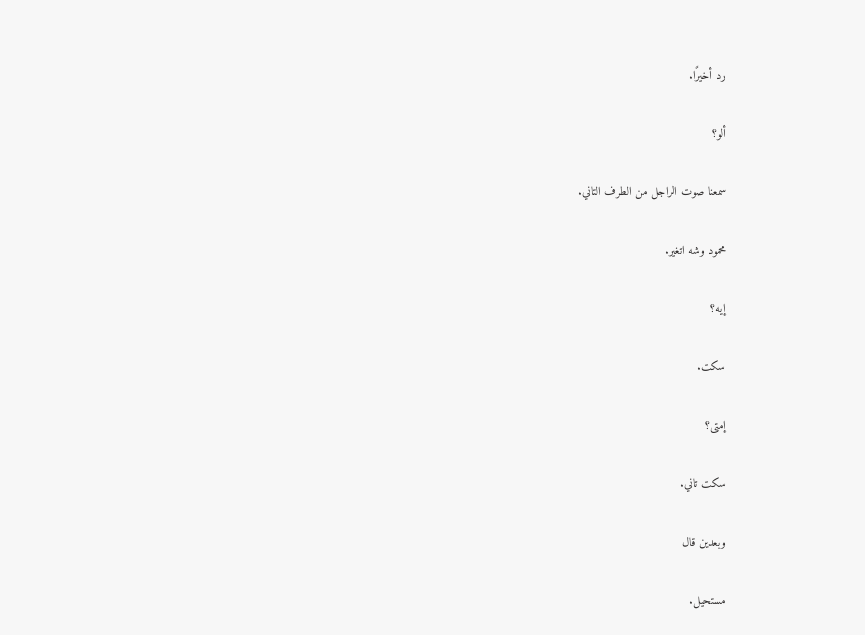رد أخيرًا.

ألو؟

سمعنا صوت الراجل من الطرف التاني.

محمود وشه اتغير.

إيه؟

سكت.

إمتى؟

سكت تاني.

وبعدين قال

مستحيل.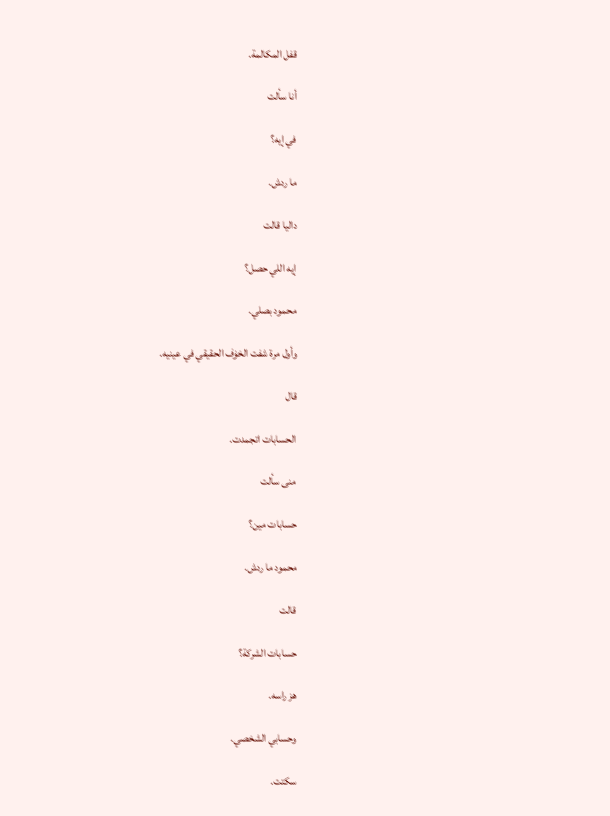قفل المكالمة.

أنا سألت

في إيه؟

ما ردش.

داليا قالت

إيه اللي حصل؟

محمود بصلي.

وأول مرة شفت الخۏف الحقيقي في عينيه.

قال

الحسابات اتجمدت.

منى سألت

حسابات مين؟

محمود ما ردش.

قالت

حسابات الشركة؟

هز راسه.

وحسابي الشخصي.

سكتت.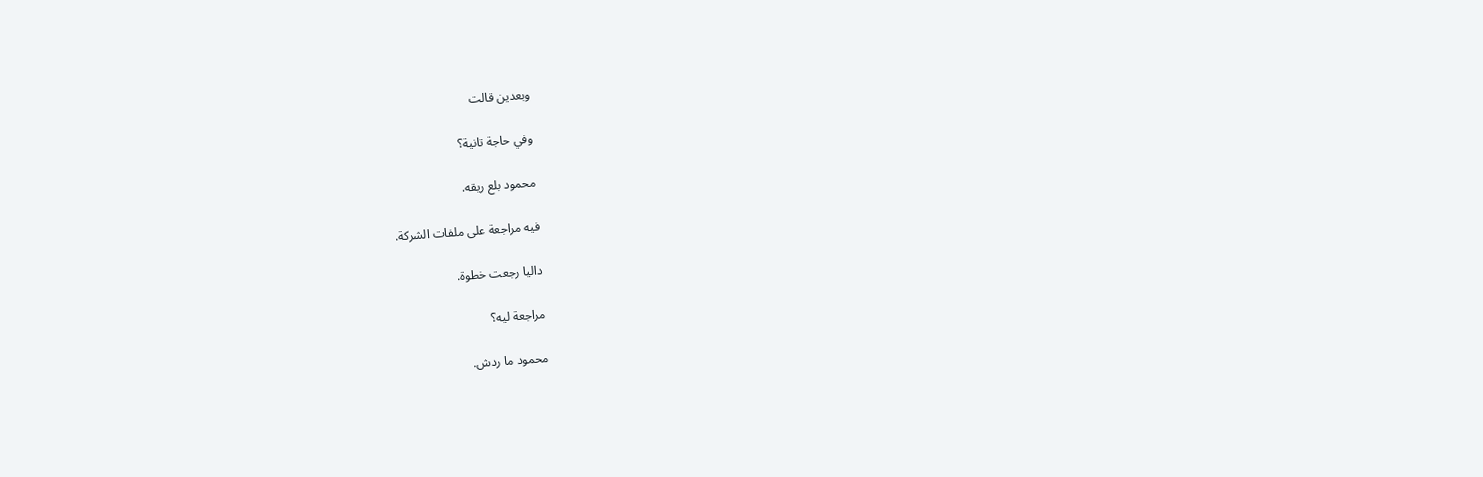وبعدين قالت

وفي حاجة تانية؟

محمود بلع ريقه.

فيه مراجعة على ملفات الشركة.

داليا رجعت خطوة.

مراجعة ليه؟

محمود ما ردش.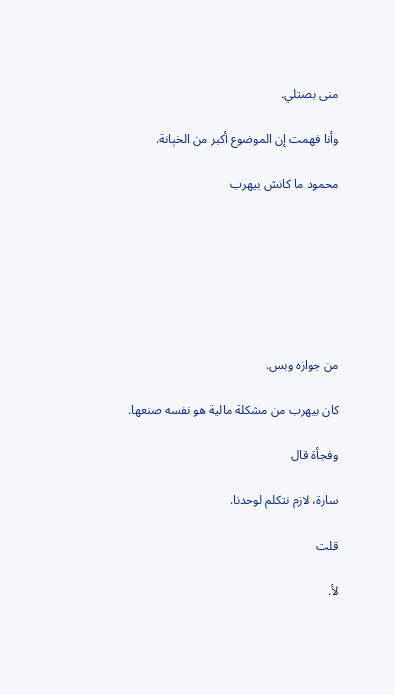منى بصتلي.

وأنا فهمت إن الموضوع أكبر من الخېانة.

محمود ما كانش بيهرب







من جوازه وبس.

كان بيهرب من مشكلة مالية هو نفسه صنعها.

وفجأة قال

سارة، لازم نتكلم لوحدنا.

قلت

لأ.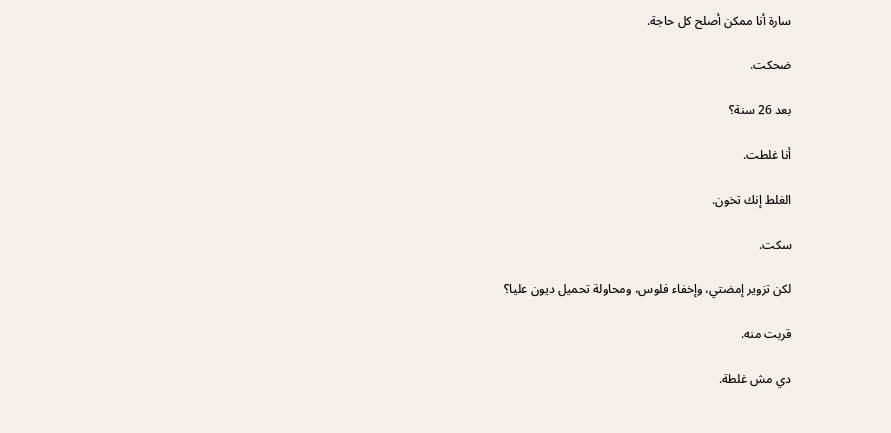سارة أنا ممكن أصلح كل حاجة.

ضحكت.

بعد 26 سنة؟

أنا غلطت.

الغلط إنك تخون.

سكت.

لكن تزوير إمضتي، وإخفاء فلوس، ومحاولة تحميل ديون عليا؟

قربت منه.

دي مش غلطة.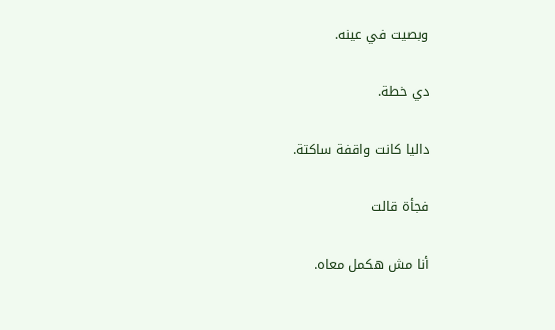وبصيت في عينه.

دي خطة.

داليا كانت واقفة ساكتة.

فجأة قالت

أنا مش هكمل معاه.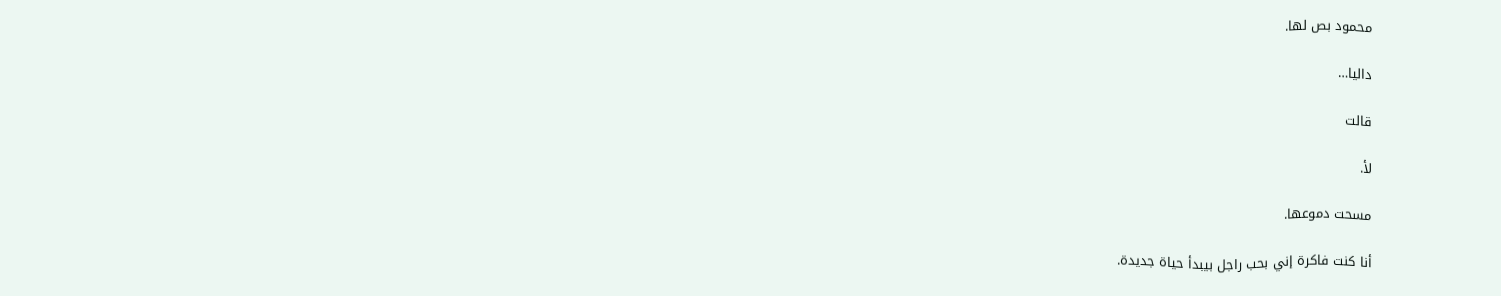محمود بص لها.

داليا…

قالت

لأ.

مسحت دموعها.

أنا كنت فاكرة إني بحب راجل بيبدأ حياة جديدة.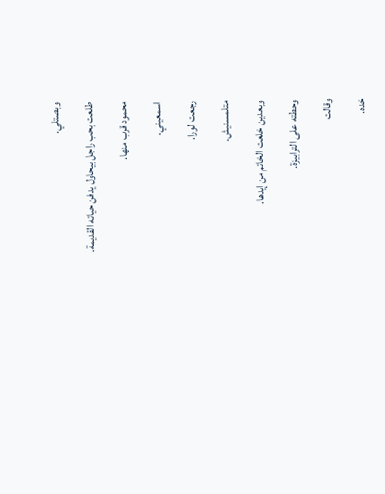وبصتلي.

طلعت بحب راجل بيحاول يدفن حياته القديمة.

محمود قرب منها.

اسمعيني.

رجعت لورا.

متلمسنيش.

وبعدين خلعت الخاتم من إيدها.

وحطته على الترابيزة.

وقالت

خده.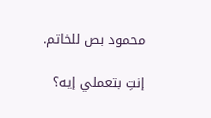محمود بص للخاتم.

إنتِ بتعملي إيه؟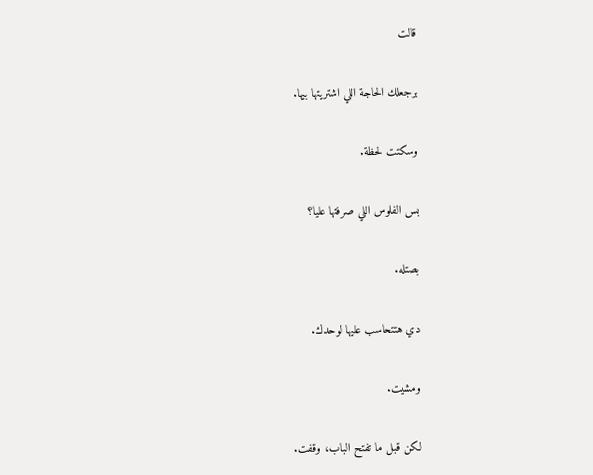قالت

برجعلك الحاجة اللي اشتريتها بيها.

وسكتت لحظة.

بس الفلوس اللي صرفتها عليا؟

بصتله.

دي هتتحاسب عليها لوحدك.

ومشيت.

لكن قبل ما تفتح الباب، وقفت.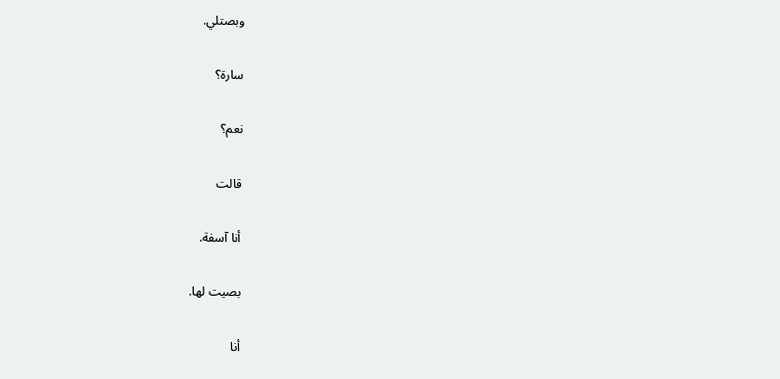وبصتلي.

سارة؟

نعم؟

قالت

أنا آسفة.

بصيت لها.

أنا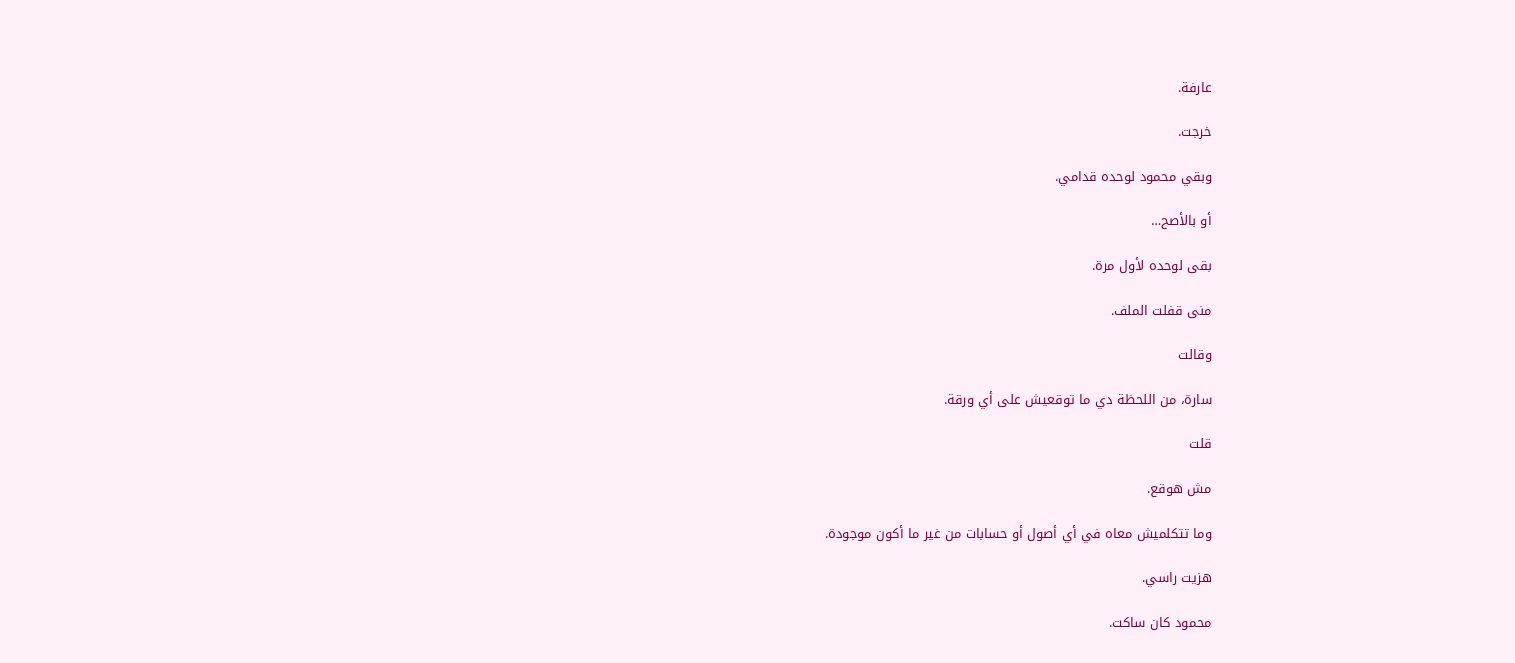عارفة.

خرجت.

وبقي محمود لوحده قدامي.

أو بالأصح…

بقى لوحده لأول مرة.

منى قفلت الملف.

وقالت

سارة، من اللحظة دي ما توقعيش على أي ورقة.

قلت

مش هوقع.

وما تتكلميش معاه في أي أصول أو حسابات من غير ما أكون موجودة.

هزيت راسي.

محمود كان ساكت.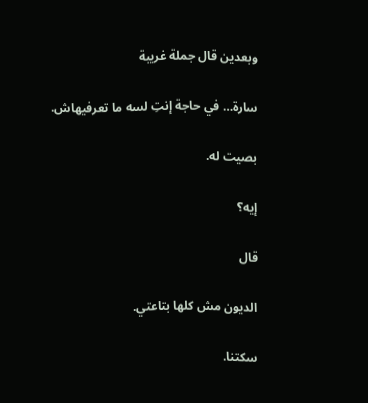وبعدين قال جملة غريبة

سارة… في حاجة إنتِ لسه ما تعرفيهاش.

بصيت له.

إيه؟

قال

الديون مش كلها بتاعتي.

سكتنا.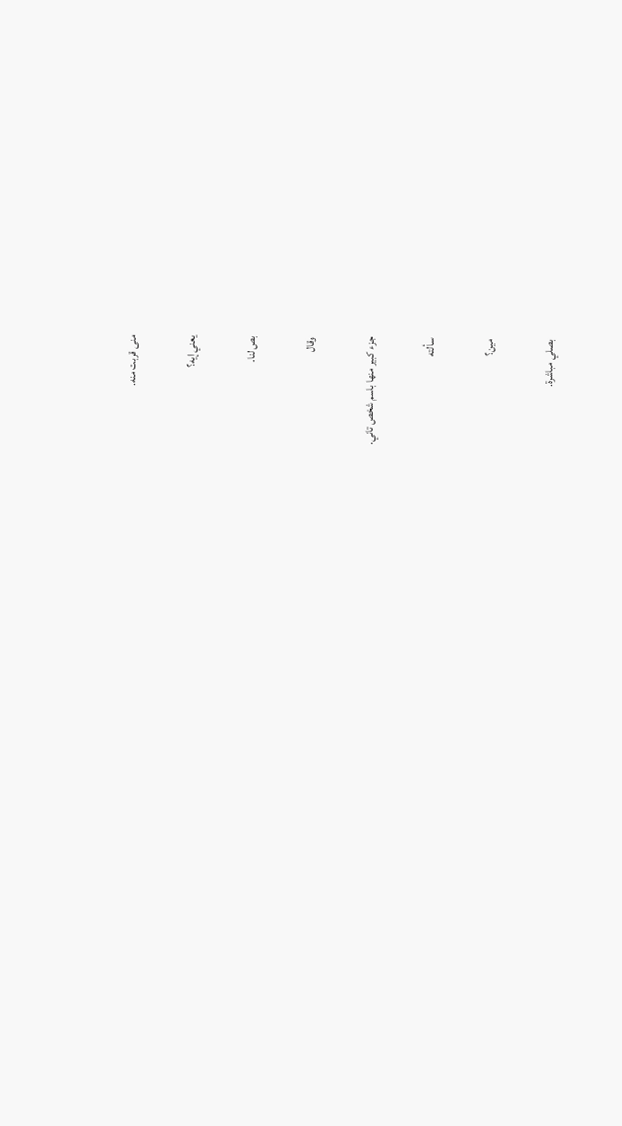منى قربت منه.

يعني إيه؟

بص لنا.

وقال

جزء كبير منها باسم شخص تاني.

سألته

مين؟

بصلي مباشرة.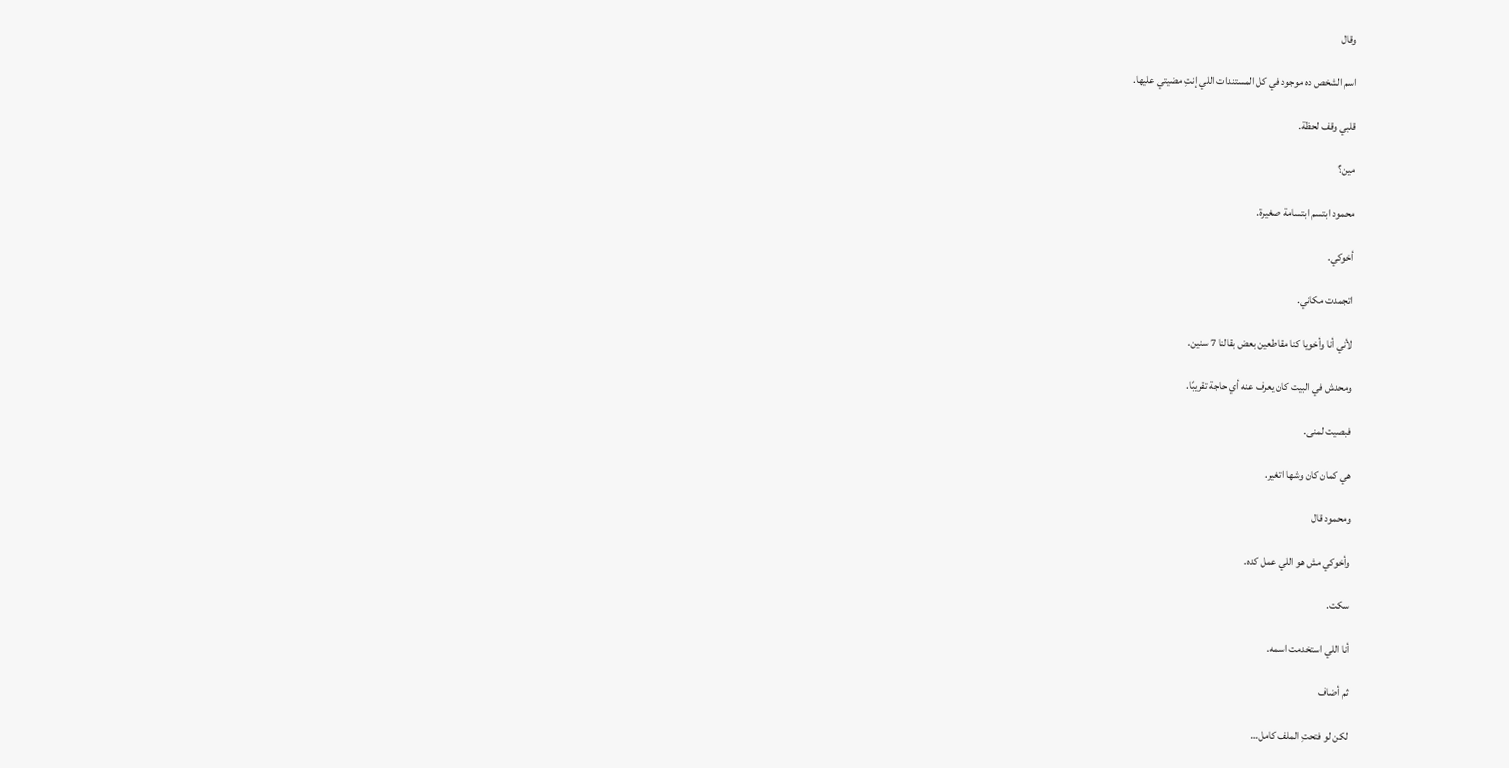وقال

اسم الشخص ده موجود في كل المستندات اللي إنتِ مضيتي عليها.

قلبي وقف لحظة.

مين؟

محمود ابتسم ابتسامة صغيرة.

أخوكي.

اتجمدت مكاني.

لأني أنا وأخويا كنا مقاطعين بعض بقالنا 7 سنين.

ومحدش في البيت كان يعرف عنه أي حاجة تقريبًا.

فبصيت لمنى.

هي كمان كان وشها اتغير.

ومحمود قال

وأخوكي مش هو اللي عمل كده.

سكت.

أنا اللي استخدمت اسمه.

ثم أضاف

لكن لو فتحتِ الملف كامل…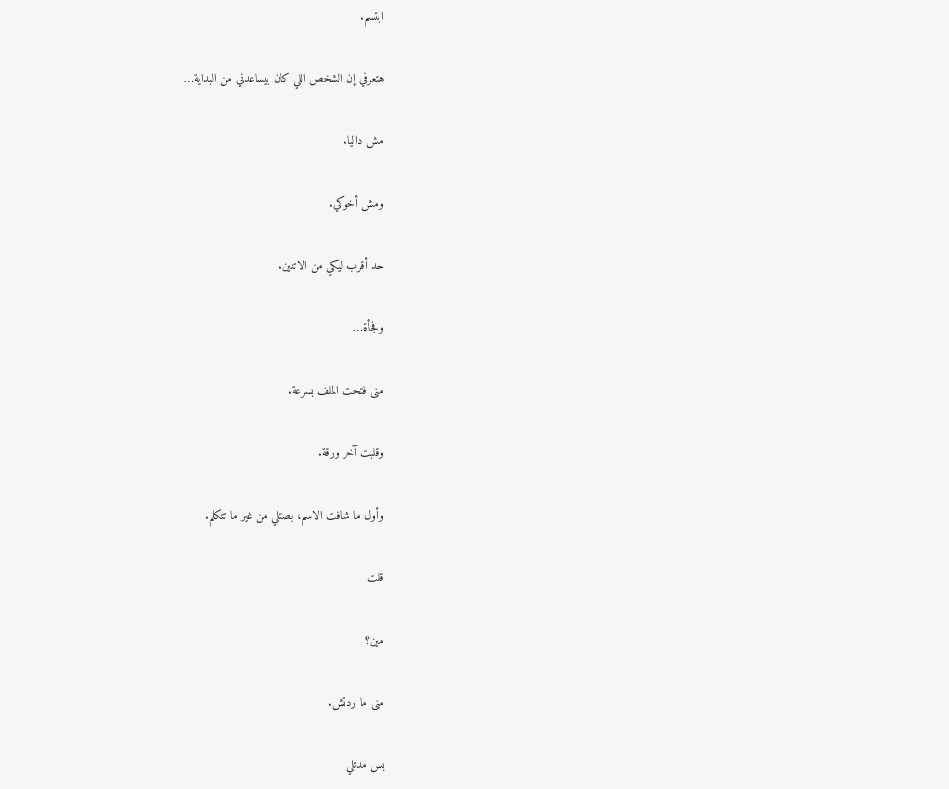ابتسم.

هتعرفي إن الشخص اللي كان بيساعدني من البداية…

مش داليا.

ومش أخوكي.

حد أقرب ليكي من الاتنين.

وفجأة…

منى فتحت الملف بسرعة.

وقلبت آخر ورقة.

وأول ما شافت الاسم، بصتلي من غير ما تتكلم.

قلت

مين؟

منى ما ردتش.

بس مدتلي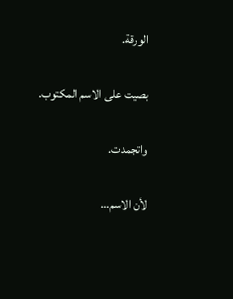الورقة.

بصيت على الاسم المكتوب.

واتجمدت.

لأن الاسم…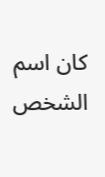كان اسم الشخص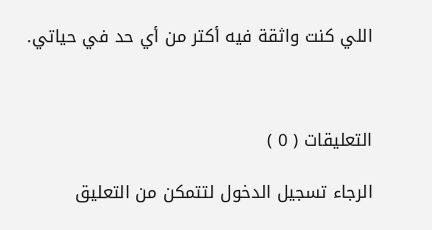اللي كنت واثقة فيه أكتر من أي حد في حياتي.



التعليقات ( 0 )

الرجاء تسجيل الدخول لتتمكن من التعليق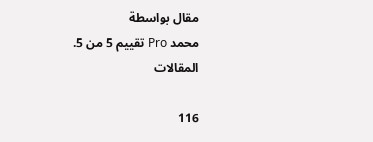مقال بواسطة
محمد Pro تقييم 5 من 5.
المقالات

116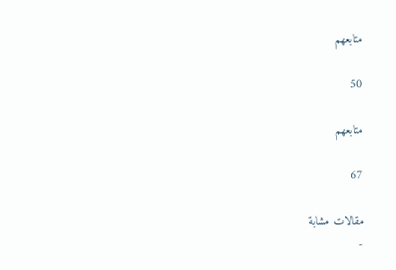متابعهم

50

متابعهم

67

مقالات مشابة
-